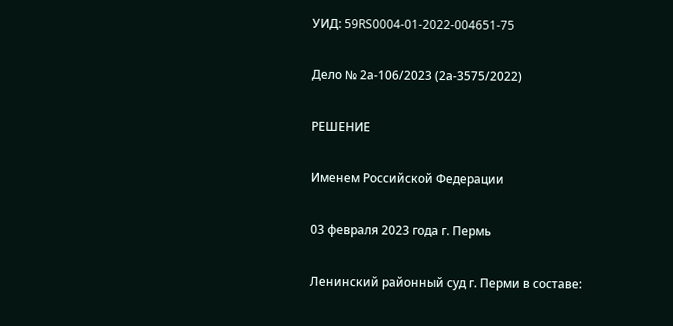УИД: 59RS0004-01-2022-004651-75

Дело № 2а-106/2023 (2а-3575/2022)

РЕШЕНИЕ

Именем Российской Федерации

03 февраля 2023 года г. Пермь

Ленинский районный суд г. Перми в составе: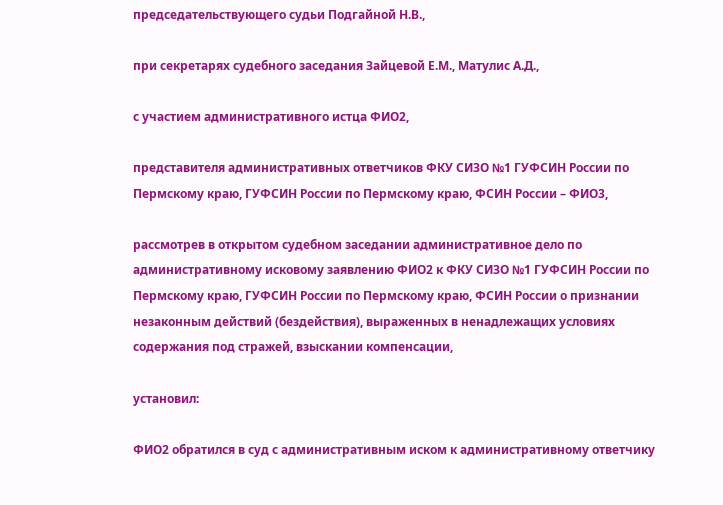председательствующего судьи Подгайной Н.В.,

при секретарях судебного заседания Зайцевой Е.М., Матулис А.Д.,

с участием административного истца ФИО2,

представителя административных ответчиков ФКУ СИЗО №1 ГУФСИН России по Пермскому краю, ГУФСИН России по Пермскому краю, ФСИН России – ФИО3,

рассмотрев в открытом судебном заседании административное дело по административному исковому заявлению ФИО2 к ФКУ СИЗО №1 ГУФСИН России по Пермскому краю, ГУФСИН России по Пермскому краю, ФСИН России о признании незаконным действий (бездействия), выраженных в ненадлежащих условиях содержания под стражей, взыскании компенсации,

установил:

ФИО2 обратился в суд с административным иском к административному ответчику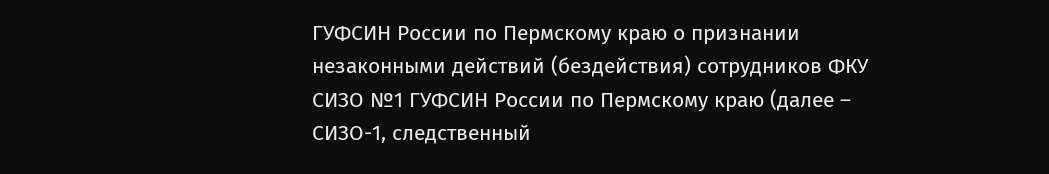ГУФСИН России по Пермскому краю о признании незаконными действий (бездействия) сотрудников ФКУ СИЗО №1 ГУФСИН России по Пермскому краю (далее – СИЗО-1, следственный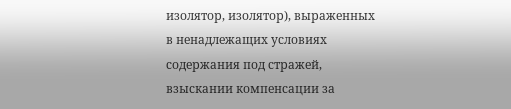изолятор, изолятор), выраженных в ненадлежащих условиях содержания под стражей, взыскании компенсации за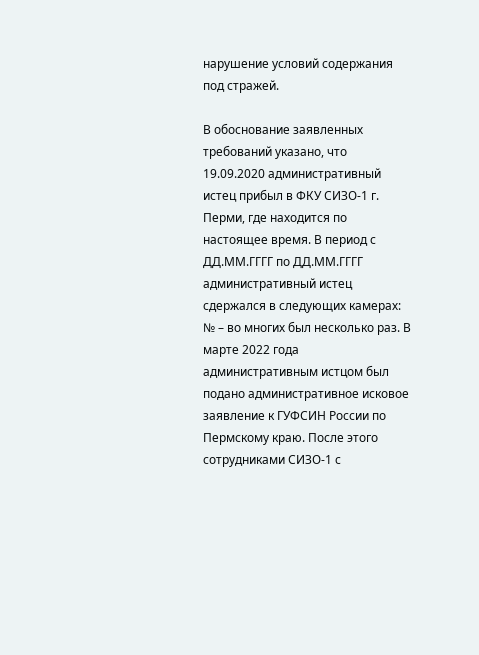нарушение условий содержания под стражей.

В обоснование заявленных требований указано, что 19.09.2020 административный истец прибыл в ФКУ СИЗО-1 г. Перми, где находится по настоящее время. В период с ДД.ММ.ГГГГ по ДД.ММ.ГГГГ административный истец сдержался в следующих камерах: № – во многих был несколько раз. В марте 2022 года административным истцом был подано административное исковое заявление к ГУФСИН России по Пермскому краю. После этого сотрудниками СИЗО-1 с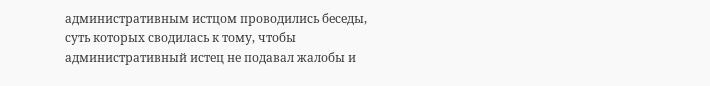административным истцом проводились беседы, суть которых сводилась к тому, чтобы административный истец не подавал жалобы и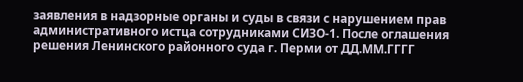заявления в надзорные органы и суды в связи с нарушением прав административного истца сотрудниками СИЗО-1. После оглашения решения Ленинского районного суда г. Перми от ДД.ММ.ГГГГ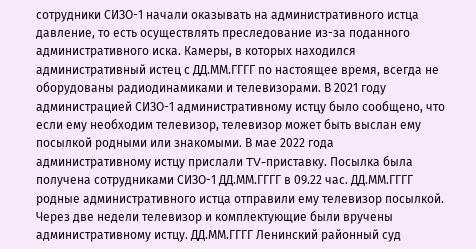сотрудники СИЗО-1 начали оказывать на административного истца давление, то есть осуществлять преследование из-за поданного административного иска. Камеры, в которых находился административный истец с ДД.ММ.ГГГГ по настоящее время, всегда не оборудованы радиодинамиками и телевизорами. В 2021 году администрацией СИЗО-1 административному истцу было сообщено, что если ему необходим телевизор, телевизор может быть выслан ему посылкой родными или знакомыми. В мае 2022 года административному истцу прислали TV-приставку. Посылка была получена сотрудниками СИЗО-1 ДД.ММ.ГГГГ в 09.22 час. ДД.ММ.ГГГГ родные административного истца отправили ему телевизор посылкой. Через две недели телевизор и комплектующие были вручены административному истцу. ДД.ММ.ГГГГ Ленинский районный суд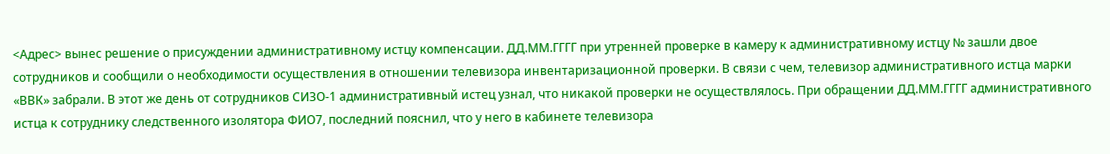<Адрес> вынес решение о присуждении административному истцу компенсации. ДД.ММ.ГГГГ при утренней проверке в камеру к административному истцу № зашли двое сотрудников и сообщили о необходимости осуществления в отношении телевизора инвентаризационной проверки. В связи с чем, телевизор административного истца марки «ВВК» забрали. В этот же день от сотрудников СИЗО-1 административный истец узнал, что никакой проверки не осуществлялось. При обращении ДД.ММ.ГГГГ административного истца к сотруднику следственного изолятора ФИО7, последний пояснил, что у него в кабинете телевизора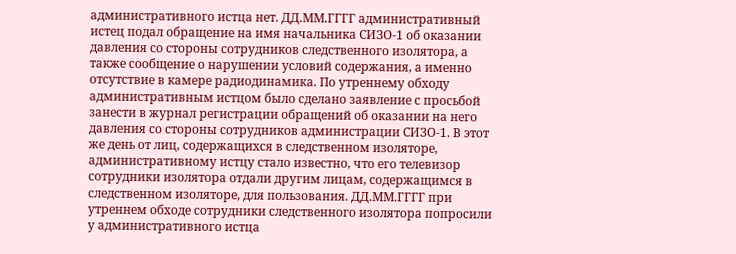административного истца нет. ДД.ММ.ГГГГ административный истец подал обращение на имя начальника СИЗО-1 об оказании давления со стороны сотрудников следственного изолятора, а также сообщение о нарушении условий содержания, а именно отсутствие в камере радиодинамика. По утреннему обходу административным истцом было сделано заявление с просьбой занести в журнал регистрации обращений об оказании на него давления со стороны сотрудников администрации СИЗО-1. В этот же день от лиц, содержащихся в следственном изоляторе, административному истцу стало известно, что его телевизор сотрудники изолятора отдали другим лицам, содержащимся в следственном изоляторе, для пользования. ДД.ММ.ГГГГ при утреннем обходе сотрудники следственного изолятора попросили у административного истца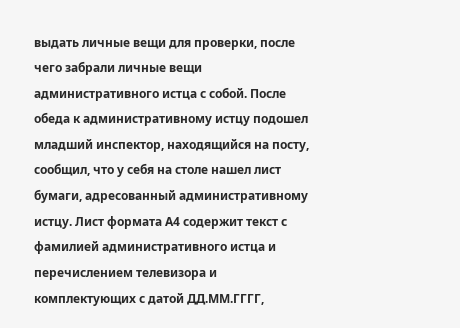выдать личные вещи для проверки, после чего забрали личные вещи административного истца с собой. После обеда к административному истцу подошел младший инспектор, находящийся на посту, сообщил, что у себя на столе нашел лист бумаги, адресованный административному истцу. Лист формата А4 содержит текст с фамилией административного истца и перечислением телевизора и комплектующих с датой ДД.ММ.ГГГГ,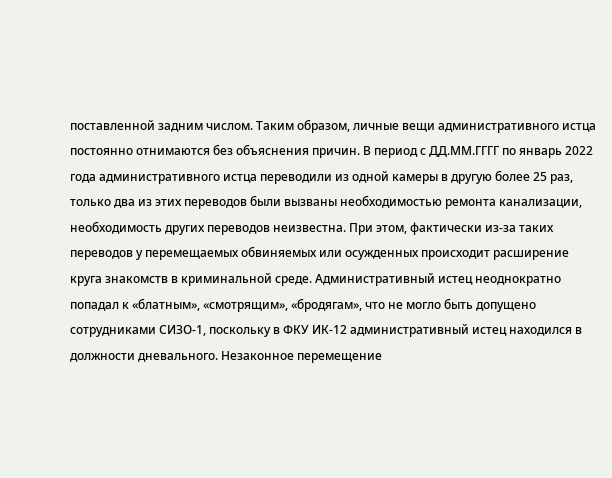поставленной задним числом. Таким образом, личные вещи административного истца постоянно отнимаются без объяснения причин. В период с ДД.ММ.ГГГГ по январь 2022 года административного истца переводили из одной камеры в другую более 25 раз, только два из этих переводов были вызваны необходимостью ремонта канализации, необходимость других переводов неизвестна. При этом, фактически из-за таких переводов у перемещаемых обвиняемых или осужденных происходит расширение круга знакомств в криминальной среде. Административный истец неоднократно попадал к «блатным», «смотрящим», «бродягам», что не могло быть допущено сотрудниками СИЗО-1, поскольку в ФКУ ИК-12 административный истец находился в должности дневального. Незаконное перемещение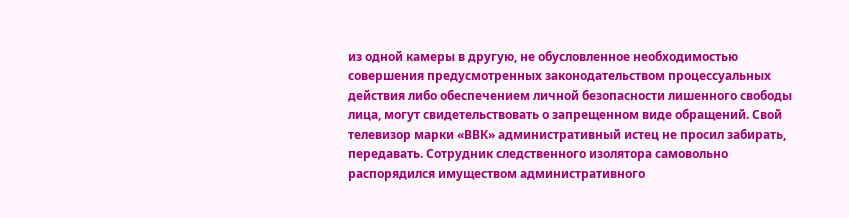из одной камеры в другую, не обусловленное необходимостью совершения предусмотренных законодательством процессуальных действия либо обеспечением личной безопасности лишенного свободы лица, могут свидетельствовать о запрещенном виде обращений. Свой телевизор марки «ВВК» административный истец не просил забирать, передавать. Сотрудник следственного изолятора самовольно распорядился имуществом административного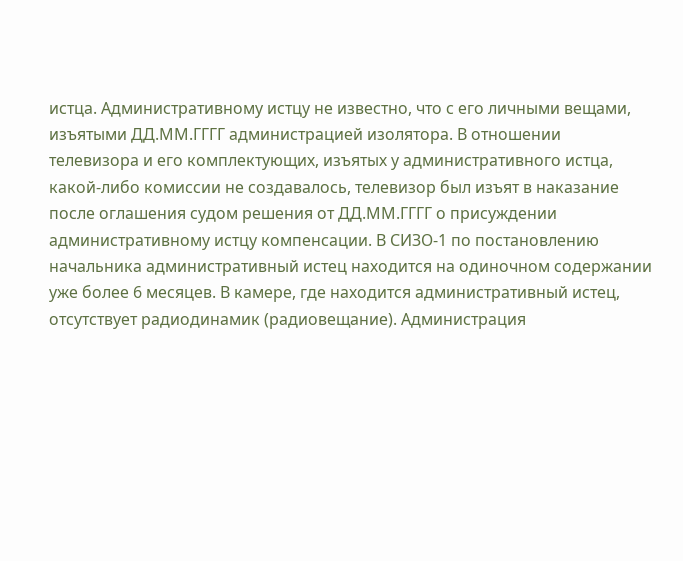истца. Административному истцу не известно, что с его личными вещами, изъятыми ДД.ММ.ГГГГ администрацией изолятора. В отношении телевизора и его комплектующих, изъятых у административного истца, какой-либо комиссии не создавалось, телевизор был изъят в наказание после оглашения судом решения от ДД.ММ.ГГГГ о присуждении административному истцу компенсации. В СИЗО-1 по постановлению начальника административный истец находится на одиночном содержании уже более 6 месяцев. В камере, где находится административный истец, отсутствует радиодинамик (радиовещание). Администрация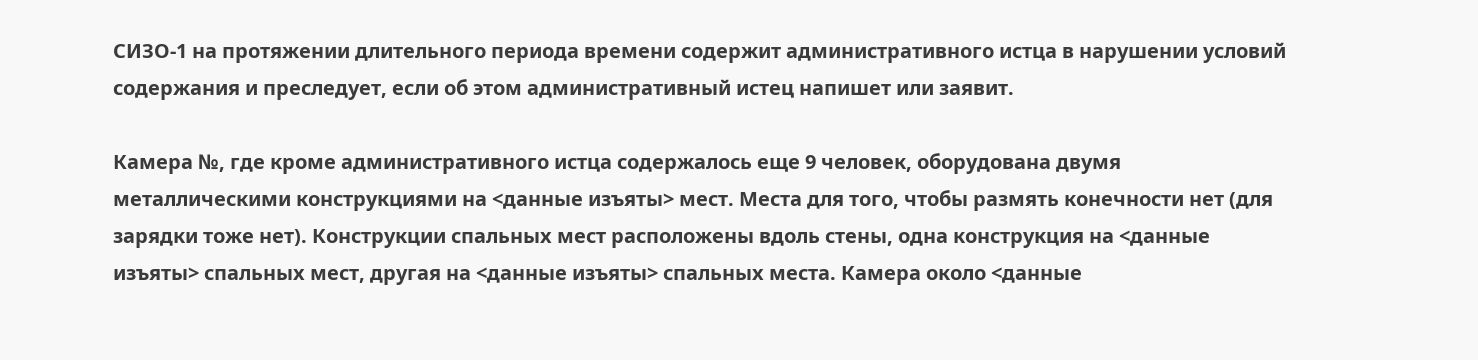СИЗО-1 на протяжении длительного периода времени содержит административного истца в нарушении условий содержания и преследует, если об этом административный истец напишет или заявит.

Камера №, где кроме административного истца содержалось еще 9 человек, оборудована двумя металлическими конструкциями на <данные изъяты> мест. Места для того, чтобы размять конечности нет (для зарядки тоже нет). Конструкции спальных мест расположены вдоль стены, одна конструкция на <данные изъяты> спальных мест, другая на <данные изъяты> спальных места. Камера около <данные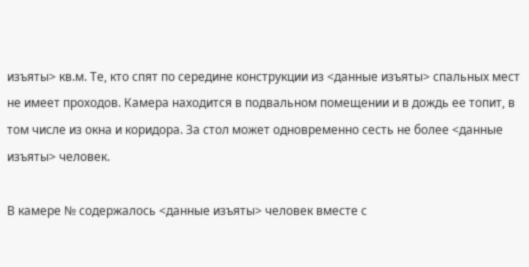изъяты> кв.м. Те, кто спят по середине конструкции из <данные изъяты> спальных мест не имеет проходов. Камера находится в подвальном помещении и в дождь ее топит, в том числе из окна и коридора. За стол может одновременно сесть не более <данные изъяты> человек.

В камере № содержалось <данные изъяты> человек вместе с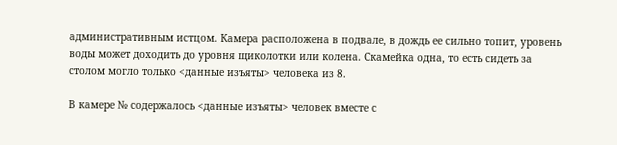административным истцом. Камера расположена в подвале, в дождь ее сильно топит, уровень воды может доходить до уровня щиколотки или колена. Скамейка одна, то есть сидеть за столом могло только <данные изъяты> человека из 8.

В камере № содержалось <данные изъяты> человек вместе с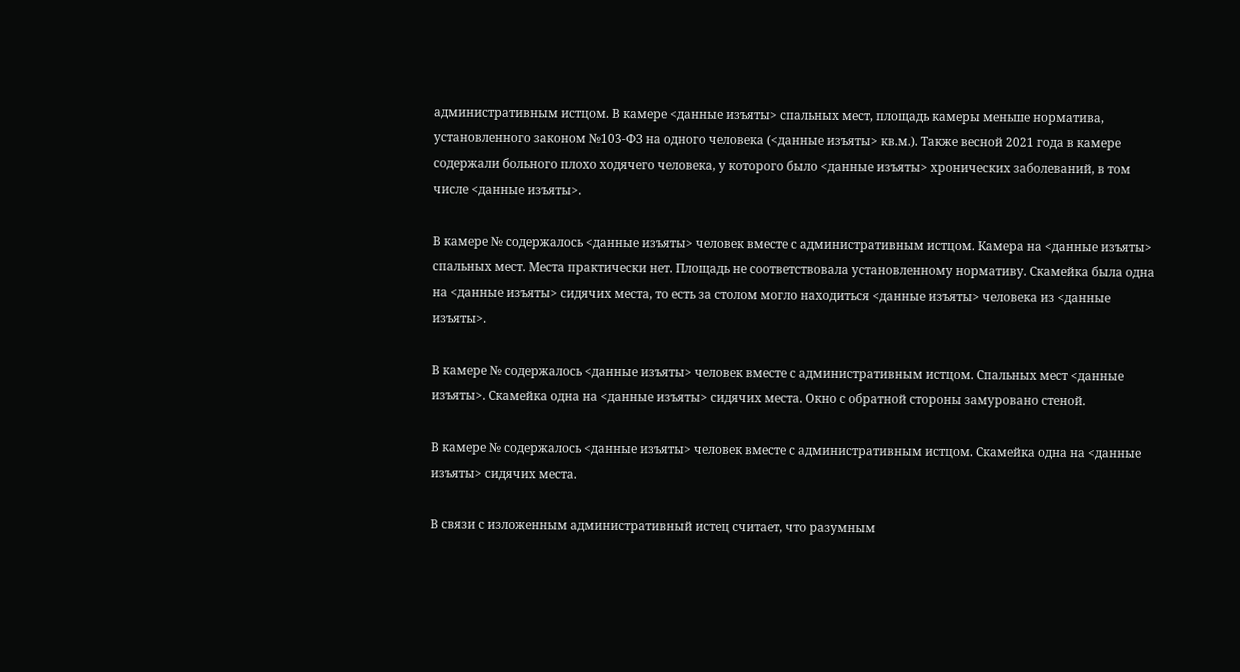административным истцом. В камере <данные изъяты> спальных мест, площадь камеры меньше норматива, установленного законом №103-ФЗ на одного человека (<данные изъяты> кв.м.). Также весной 2021 года в камере содержали больного плохо ходячего человека, у которого было <данные изъяты> хронических заболеваний, в том числе <данные изъяты>.

В камере № содержалось <данные изъяты> человек вместе с административным истцом. Камера на <данные изъяты> спальных мест. Места практически нет. Площадь не соответствовала установленному нормативу. Скамейка была одна на <данные изъяты> сидячих места, то есть за столом могло находиться <данные изъяты> человека из <данные изъяты>.

В камере № содержалось <данные изъяты> человек вместе с административным истцом. Спальных мест <данные изъяты>. Скамейка одна на <данные изъяты> сидячих места. Окно с обратной стороны замуровано стеной.

В камере № содержалось <данные изъяты> человек вместе с административным истцом. Скамейка одна на <данные изъяты> сидячих места.

В связи с изложенным административный истец считает, что разумным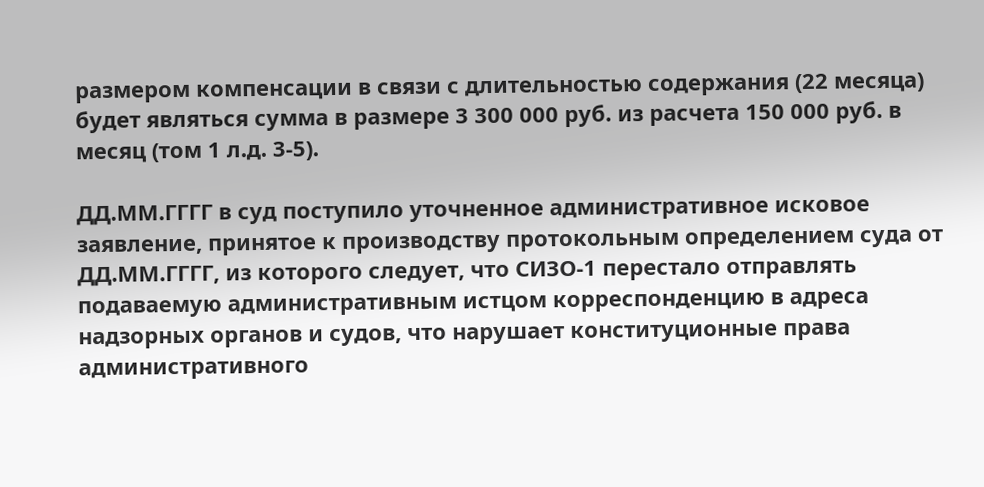размером компенсации в связи с длительностью содержания (22 месяца) будет являться сумма в размере 3 300 000 руб. из расчета 150 000 руб. в месяц (том 1 л.д. 3-5).

ДД.ММ.ГГГГ в суд поступило уточненное административное исковое заявление, принятое к производству протокольным определением суда от ДД.ММ.ГГГГ, из которого следует, что СИЗО-1 перестало отправлять подаваемую административным истцом корреспонденцию в адреса надзорных органов и судов, что нарушает конституционные права административного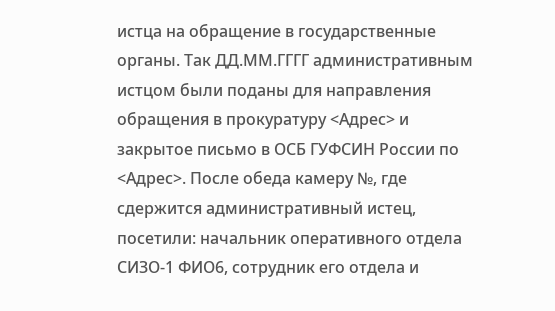истца на обращение в государственные органы. Так ДД.ММ.ГГГГ административным истцом были поданы для направления обращения в прокуратуру <Адрес> и закрытое письмо в ОСБ ГУФСИН России по <Адрес>. После обеда камеру №, где сдержится административный истец, посетили: начальник оперативного отдела СИЗО-1 ФИО6, сотрудник его отдела и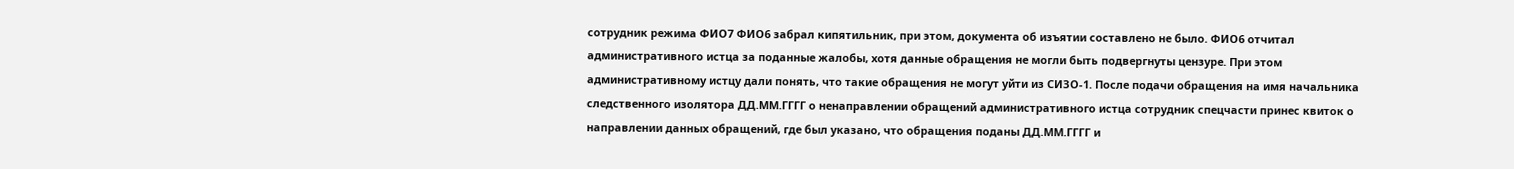сотрудник режима ФИО7 ФИО6 забрал кипятильник, при этом, документа об изъятии составлено не было. ФИО6 отчитал административного истца за поданные жалобы, хотя данные обращения не могли быть подвергнуты цензуре. При этом административному истцу дали понять, что такие обращения не могут уйти из СИЗО-1. После подачи обращения на имя начальника следственного изолятора ДД.ММ.ГГГГ о ненаправлении обращений административного истца сотрудник спецчасти принес квиток о направлении данных обращений, где был указано, что обращения поданы ДД.ММ.ГГГГ и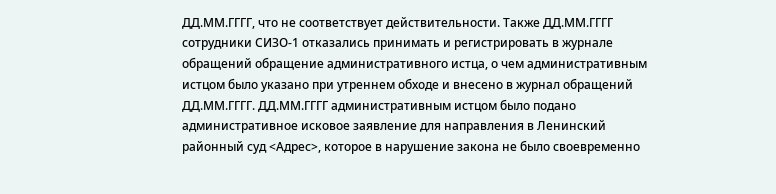ДД.ММ.ГГГГ, что не соответствует действительности. Также ДД.ММ.ГГГГ сотрудники СИЗО-1 отказались принимать и регистрировать в журнале обращений обращение административного истца, о чем административным истцом было указано при утреннем обходе и внесено в журнал обращений ДД.ММ.ГГГГ. ДД.ММ.ГГГГ административным истцом было подано административное исковое заявление для направления в Ленинский районный суд <Адрес>, которое в нарушение закона не было своевременно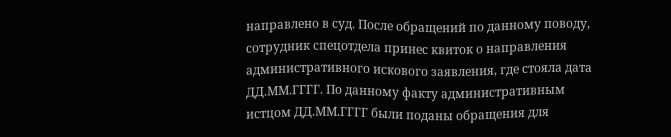направлено в суд. После обращений по данному поводу, сотрудник спецотдела принес квиток о направления административного искового заявления, где стояла дата ДД.ММ.ГГГГ. По данному факту административным истцом ДД.ММ.ГГГГ были поданы обращения для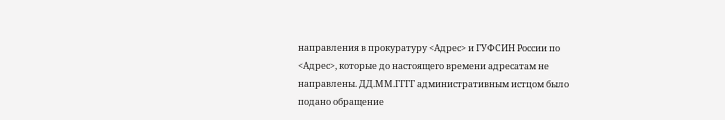направления в прокуратуру <Адрес> и ГУФСИН России по <Адрес>, которые до настоящего времени адресатам не направлены. ДД.ММ.ГГГГ административным истцом было подано обращение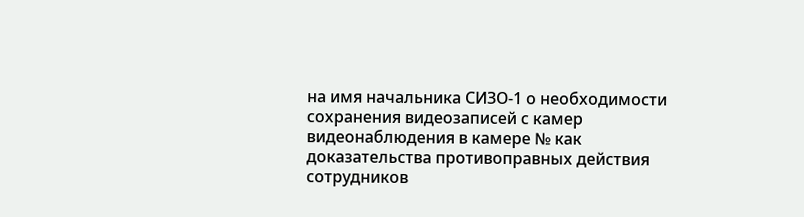на имя начальника СИЗО-1 о необходимости сохранения видеозаписей с камер видеонаблюдения в камере № как доказательства противоправных действия сотрудников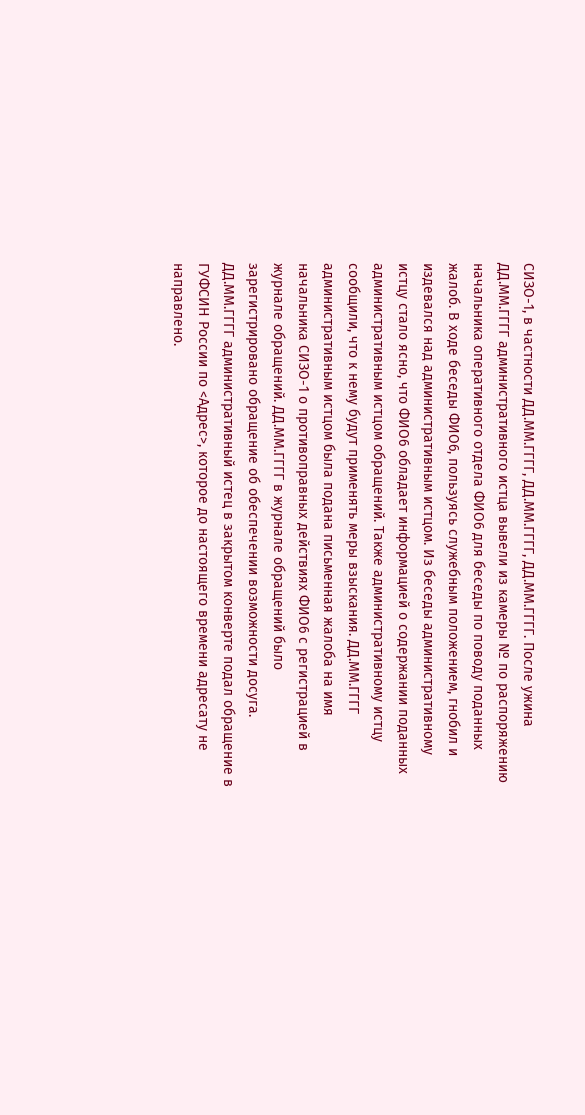СИЗО-1, в частности ДД.ММ.ГГГГ, ДД.ММ.ГГГГ, ДД.ММ.ГГГГ. После ужина ДД.ММ.ГГГГ административного истца вывели из камеры № по распоряжению начальника оперативного отдела ФИО6 для беседы по поводу поданных жалоб. В ходе беседы ФИО6, пользуясь служебным положением, гнобил и издевался над административным истцом. Из беседы административному истцу стало ясно, что ФИО6 обладает информацией о содержании поданных административным истцом обращений. Также административному истцу сообщили, что к нему будут применять меры взыскания. ДД.ММ.ГГГГ административным истцом была подана письменная жалоба на имя начальника СИЗО-1 о противоправных действиях ФИО6 с регистрацией в журнале обращений. ДД.ММ.ГГГГ в журнале обращений было зарегистрировано обращение об обеспечении возможности досуга. ДД.ММ.ГГГГ административный истец в закрытом конверте подал обращение в ГУФСИН России по <Адрес>, которое до настоящего времени адресату не направлено.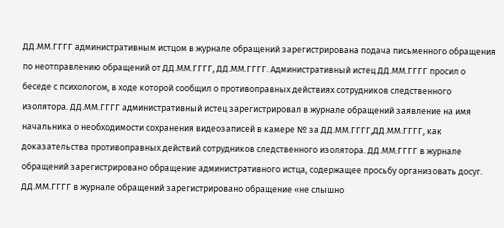ДД.ММ.ГГГГ административным истцом в журнале обращений зарегистрирована подача письменного обращения по неотправлению обращений от ДД.ММ.ГГГГ, ДД.ММ.ГГГГ. Административный истец ДД.ММ.ГГГГ просил о беседе с психологом, в ходе которой сообщил о противоправных действиях сотрудников следственного изолятора. ДД.ММ.ГГГГ административный истец зарегистрировал в журнале обращений заявление на имя начальника о необходимости сохранения видеозаписей в камере № за ДД.ММ.ГГГГ,ДД.ММ.ГГГГ, как доказательства противоправных действий сотрудников следственного изолятора. ДД.ММ.ГГГГ в журнале обращений зарегистрировано обращение административного истца, содержащее просьбу организовать досуг. ДД.ММ.ГГГГ в журнале обращений зарегистрировано обращение «не слышно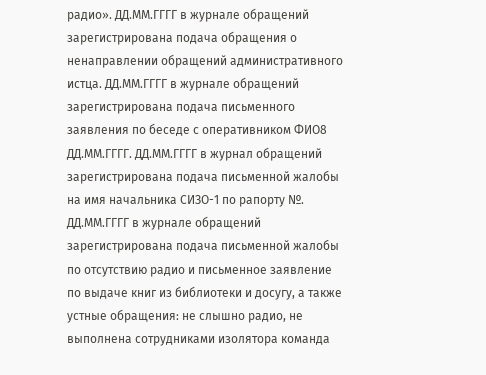радио». ДД.ММ.ГГГГ в журнале обращений зарегистрирована подача обращения о ненаправлении обращений административного истца. ДД.ММ.ГГГГ в журнале обращений зарегистрирована подача письменного заявления по беседе с оперативником ФИО8 ДД.ММ.ГГГГ. ДД.ММ.ГГГГ в журнал обращений зарегистрирована подача письменной жалобы на имя начальника СИЗО-1 по рапорту №. ДД.ММ.ГГГГ в журнале обращений зарегистрирована подача письменной жалобы по отсутствию радио и письменное заявление по выдаче книг из библиотеки и досугу, а также устные обращения: не слышно радио, не выполнена сотрудниками изолятора команда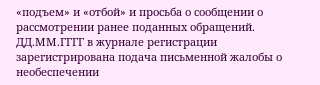«подъем» и «отбой» и просьба о сообщении о рассмотрении ранее поданных обращений. ДД.ММ.ГГГГ в журнале регистрации зарегистрирована подача письменной жалобы о необеспечении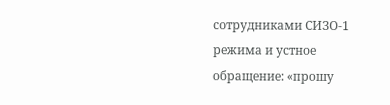сотрудниками СИЗО-1 режима и устное обращение: «прошу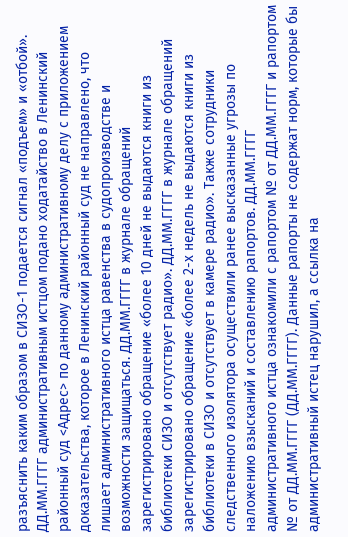разъяснить каким образом в СИЗО-1 подается сигнал «подъем» и «отбой». ДД.ММ.ГГГГ административным истцом подано ходатайство в Ленинский районный суд <Адрес> по данному административному делу с приложением доказательства, которое в Ленинский районный суд не направлено, что лишает административного истца равенства в судопроизводстве и возможности защищаться. ДД.ММ.ГГГГ в журнале обращений зарегистрировано обращение «более 10 дней не выдаются книги из библиотеки СИЗО и отсутствует радио». ДД.ММ.ГГГГ в журнале обращений зарегистрировано обращение «более 2-х недель не выдаются книги из библиотеки в СИЗО и отсутствует в камере радио». Также сотрудники следственного изолятора осуществили ранее высказанные угрозы по наложению взысканий и составлению рапортов. ДД.ММ.ГГГГ административного истца ознакомили с рапортом № от ДД.ММ.ГГГГ и рапортом № от ДД.ММ.ГГГГ (ДД.ММ.ГГГГ). Данные рапорты не содержат норм, которые бы административный истец нарушил, а ссылка на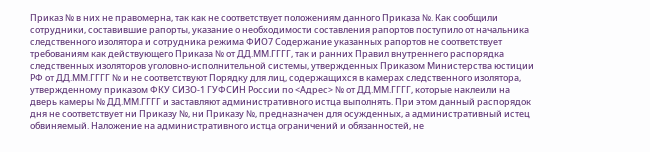Приказ № в них не правомерна, так как не соответствует положениям данного Приказа №. Как сообщили сотрудники, составившие рапорты, указание о необходимости составления рапортов поступило от начальника следственного изолятора и сотрудника режима ФИО7 Содержание указанных рапортов не соответствует требованиям как действующего Приказа № от ДД.ММ.ГГГГ, так и ранних Правил внутреннего распорядка следственных изоляторов уголовно-исполнительной системы, утвержденных Приказом Министерства юстиции РФ от ДД.ММ.ГГГГ № и не соответствуют Порядку для лиц, содержащихся в камерах следственного изолятора, утвержденному приказом ФКУ СИЗО-1 ГУФСИН России по <Адрес> № от ДД.ММ.ГГГГ, которые наклеили на дверь камеры № ДД.ММ.ГГГГ и заставляют административного истца выполнять. При этом данный распорядок дня не соответствует ни Приказу №, ни Приказу №, предназначен для осужденных, а административный истец обвиняемый. Наложение на административного истца ограничений и обязанностей, не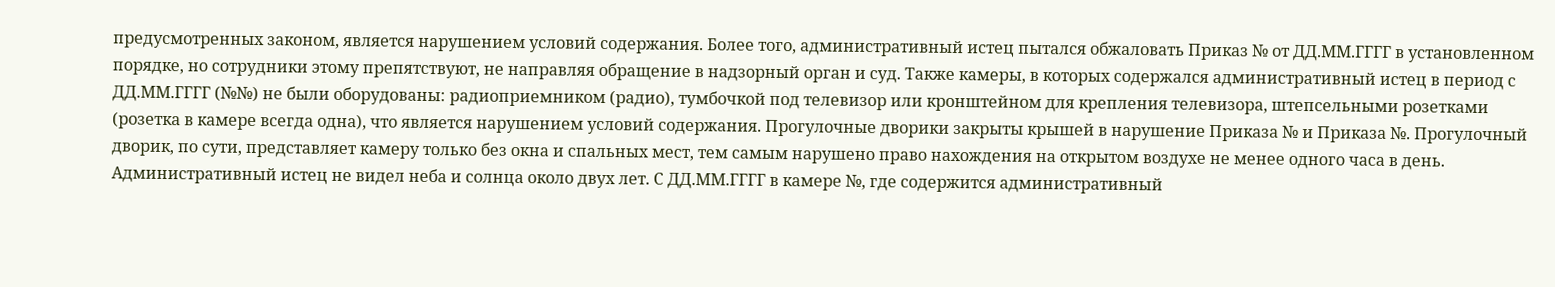предусмотренных законом, является нарушением условий содержания. Более того, административный истец пытался обжаловать Приказ № от ДД.ММ.ГГГГ в установленном порядке, но сотрудники этому препятствуют, не направляя обращение в надзорный орган и суд. Также камеры, в которых содержался административный истец в период с ДД.ММ.ГГГГ (№№) не были оборудованы: радиоприемником (радио), тумбочкой под телевизор или кронштейном для крепления телевизора, штепсельными розетками (розетка в камере всегда одна), что является нарушением условий содержания. Прогулочные дворики закрыты крышей в нарушение Приказа № и Приказа №. Прогулочный дворик, по сути, представляет камеру только без окна и спальных мест, тем самым нарушено право нахождения на открытом воздухе не менее одного часа в день. Административный истец не видел неба и солнца около двух лет. С ДД.ММ.ГГГГ в камере №, где содержится административный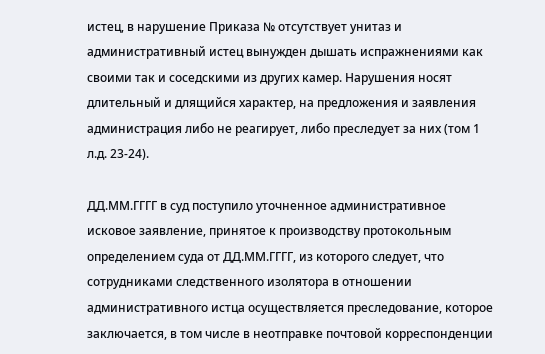истец, в нарушение Приказа № отсутствует унитаз и административный истец вынужден дышать испражнениями как своими так и соседскими из других камер. Нарушения носят длительный и длящийся характер, на предложения и заявления администрация либо не реагирует, либо преследует за них (том 1 л.д. 23-24).

ДД.ММ.ГГГГ в суд поступило уточненное административное исковое заявление, принятое к производству протокольным определением суда от ДД.ММ.ГГГГ, из которого следует, что сотрудниками следственного изолятора в отношении административного истца осуществляется преследование, которое заключается, в том числе в неотправке почтовой корреспонденции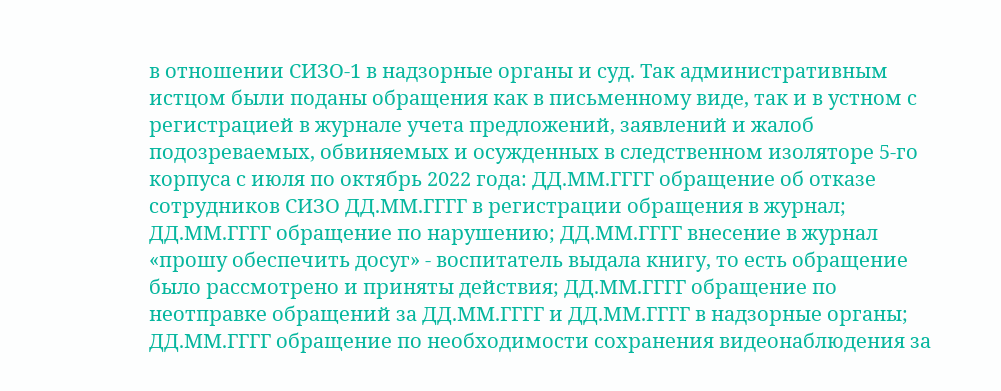в отношении СИЗО-1 в надзорные органы и суд. Так административным истцом были поданы обращения как в письменному виде, так и в устном с регистрацией в журнале учета предложений, заявлений и жалоб подозреваемых, обвиняемых и осужденных в следственном изоляторе 5-го корпуса с июля по октябрь 2022 года: ДД.ММ.ГГГГ обращение об отказе сотрудников СИЗО ДД.ММ.ГГГГ в регистрации обращения в журнал; ДД.ММ.ГГГГ обращение по нарушению; ДД.ММ.ГГГГ внесение в журнал «прошу обеспечить досуг» - воспитатель выдала книгу, то есть обращение было рассмотрено и приняты действия; ДД.ММ.ГГГГ обращение по неотправке обращений за ДД.ММ.ГГГГ и ДД.ММ.ГГГГ в надзорные органы; ДД.ММ.ГГГГ обращение по необходимости сохранения видеонаблюдения за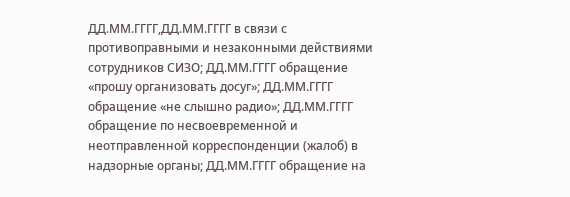ДД.ММ.ГГГГ,ДД.ММ.ГГГГ в связи с противоправными и незаконными действиями сотрудников СИЗО; ДД.ММ.ГГГГ обращение «прошу организовать досуг»; ДД.ММ.ГГГГ обращение «не слышно радио»; ДД.ММ.ГГГГ обращение по несвоевременной и неотправленной корреспонденции (жалоб) в надзорные органы; ДД.ММ.ГГГГ обращение на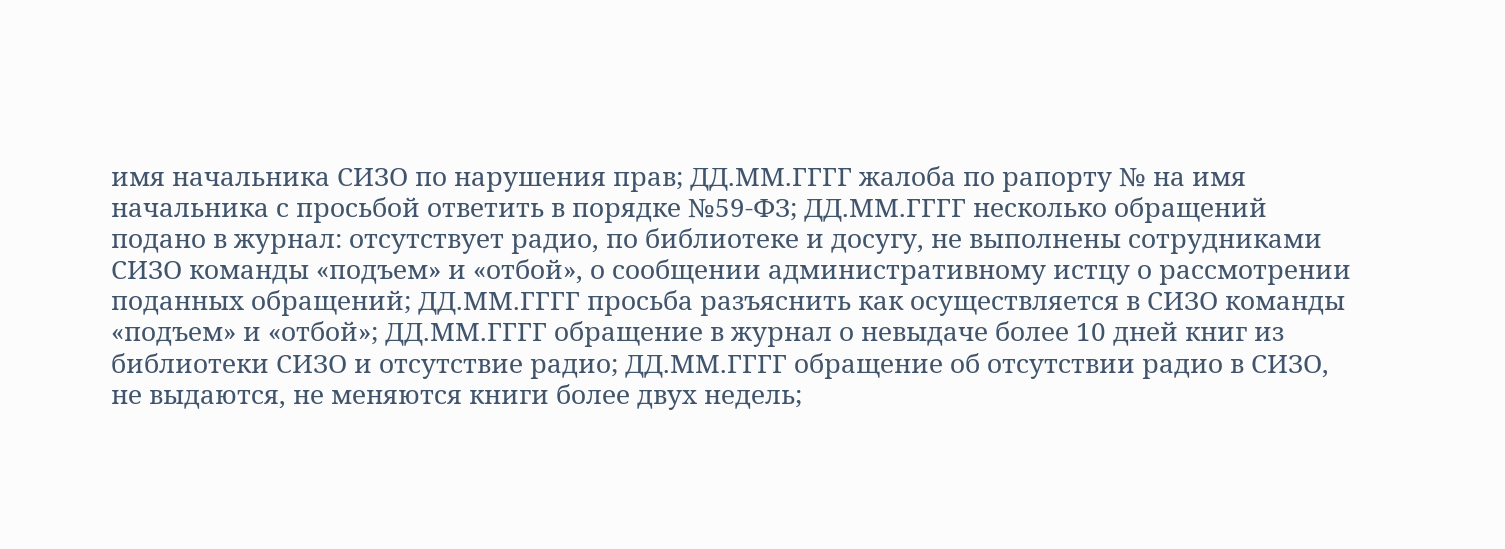имя начальника СИЗО по нарушения прав; ДД.ММ.ГГГГ жалоба по рапорту № на имя начальника с просьбой ответить в порядке №59-ФЗ; ДД.ММ.ГГГГ несколько обращений подано в журнал: отсутствует радио, по библиотеке и досугу, не выполнены сотрудниками СИЗО команды «подъем» и «отбой», о сообщении административному истцу о рассмотрении поданных обращений; ДД.ММ.ГГГГ просьба разъяснить как осуществляется в СИЗО команды «подъем» и «отбой»; ДД.ММ.ГГГГ обращение в журнал о невыдаче более 10 дней книг из библиотеки СИЗО и отсутствие радио; ДД.ММ.ГГГГ обращение об отсутствии радио в СИЗО, не выдаются, не меняются книги более двух недель;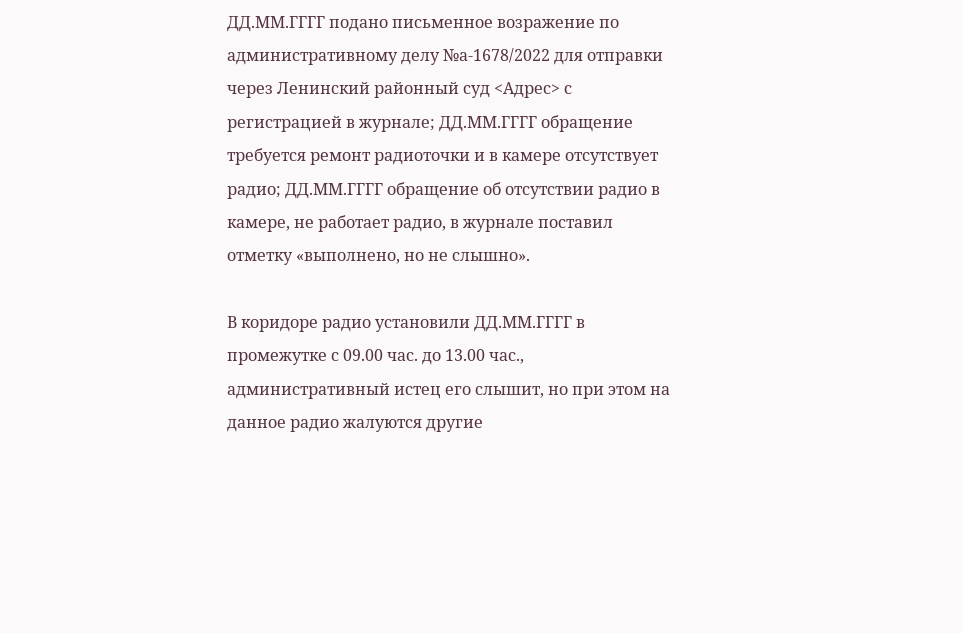ДД.ММ.ГГГГ подано письменное возражение по административному делу №а-1678/2022 для отправки через Ленинский районный суд <Адрес> с регистрацией в журнале; ДД.ММ.ГГГГ обращение требуется ремонт радиоточки и в камере отсутствует радио; ДД.ММ.ГГГГ обращение об отсутствии радио в камере, не работает радио, в журнале поставил отметку «выполнено, но не слышно».

В коридоре радио установили ДД.ММ.ГГГГ в промежутке с 09.00 час. до 13.00 час., административный истец его слышит, но при этом на данное радио жалуются другие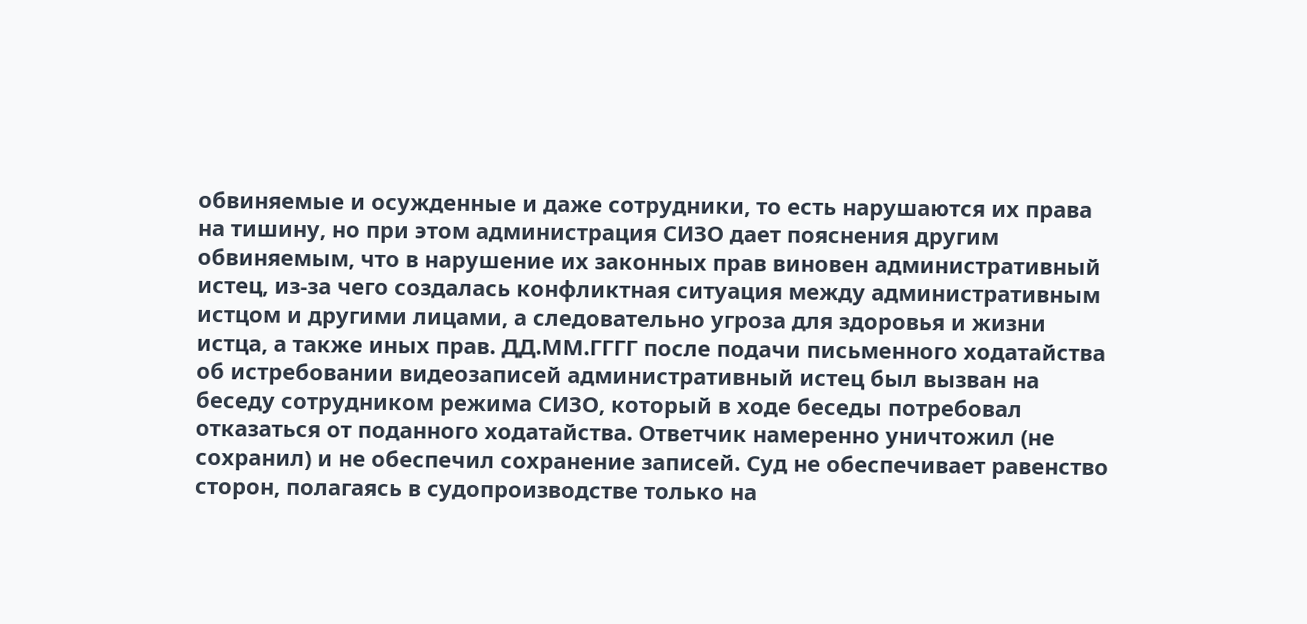обвиняемые и осужденные и даже сотрудники, то есть нарушаются их права на тишину, но при этом администрация СИЗО дает пояснения другим обвиняемым, что в нарушение их законных прав виновен административный истец, из-за чего создалась конфликтная ситуация между административным истцом и другими лицами, а следовательно угроза для здоровья и жизни истца, а также иных прав. ДД.ММ.ГГГГ после подачи письменного ходатайства об истребовании видеозаписей административный истец был вызван на беседу сотрудником режима СИЗО, который в ходе беседы потребовал отказаться от поданного ходатайства. Ответчик намеренно уничтожил (не сохранил) и не обеспечил сохранение записей. Суд не обеспечивает равенство сторон, полагаясь в судопроизводстве только на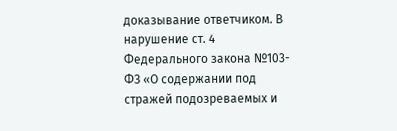доказывание ответчиком. В нарушение ст. 4 Федерального закона №103-ФЗ «О содержании под стражей подозреваемых и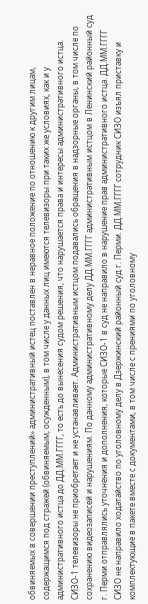обвиняемых в совершении преступлений» административный истец поставлен в неравное положение по отношению к другим лицам, содержащимся под стражей (обвиняемым, осужденным), в том числе у данных лиц имеются телевизоры при таких же условиях, как и у административного истца до ДД.ММ.ГГГГ, то есть до вынесения судом решения, что нарушается права и интересы административного истца. СИЗО-1 телевизоры не приобретает и не устанавливает. Административным истцом подавались обращения в надзорные органы, в том числе по сохранению видеозаписей и нарушениям. По данному административному делу ДД.ММ.ГГГГ административным истцом в Ленинский районный суд г. Перми отправлялись уточнения и дополнения, которые СИЗО-1 в суд не направило в нарушение прав административного истца. ДД.ММ.ГГГГ СИЗО не направило ходатайство по уголовному делу в Дзержинский районный суд г. Перми. ДД.ММ.ГГГГ сотрудник СИЗО изъял приставку и комплектующие в пакете вместе с документами, в том числе с прениями по уголовному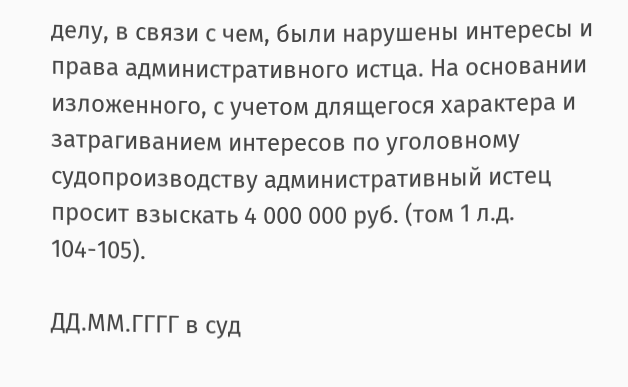делу, в связи с чем, были нарушены интересы и права административного истца. На основании изложенного, с учетом длящегося характера и затрагиванием интересов по уголовному судопроизводству административный истец просит взыскать 4 000 000 руб. (том 1 л.д. 104-105).

ДД.ММ.ГГГГ в суд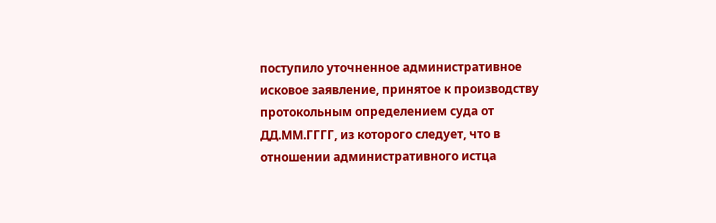поступило уточненное административное исковое заявление, принятое к производству протокольным определением суда от ДД.ММ.ГГГГ, из которого следует, что в отношении административного истца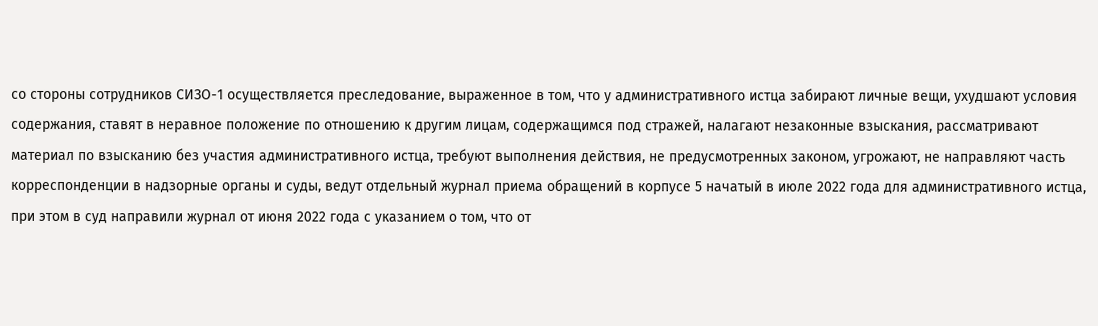со стороны сотрудников СИЗО-1 осуществляется преследование, выраженное в том, что у административного истца забирают личные вещи, ухудшают условия содержания, ставят в неравное положение по отношению к другим лицам, содержащимся под стражей, налагают незаконные взыскания, рассматривают материал по взысканию без участия административного истца, требуют выполнения действия, не предусмотренных законом, угрожают, не направляют часть корреспонденции в надзорные органы и суды, ведут отдельный журнал приема обращений в корпусе 5 начатый в июле 2022 года для административного истца, при этом в суд направили журнал от июня 2022 года с указанием о том, что от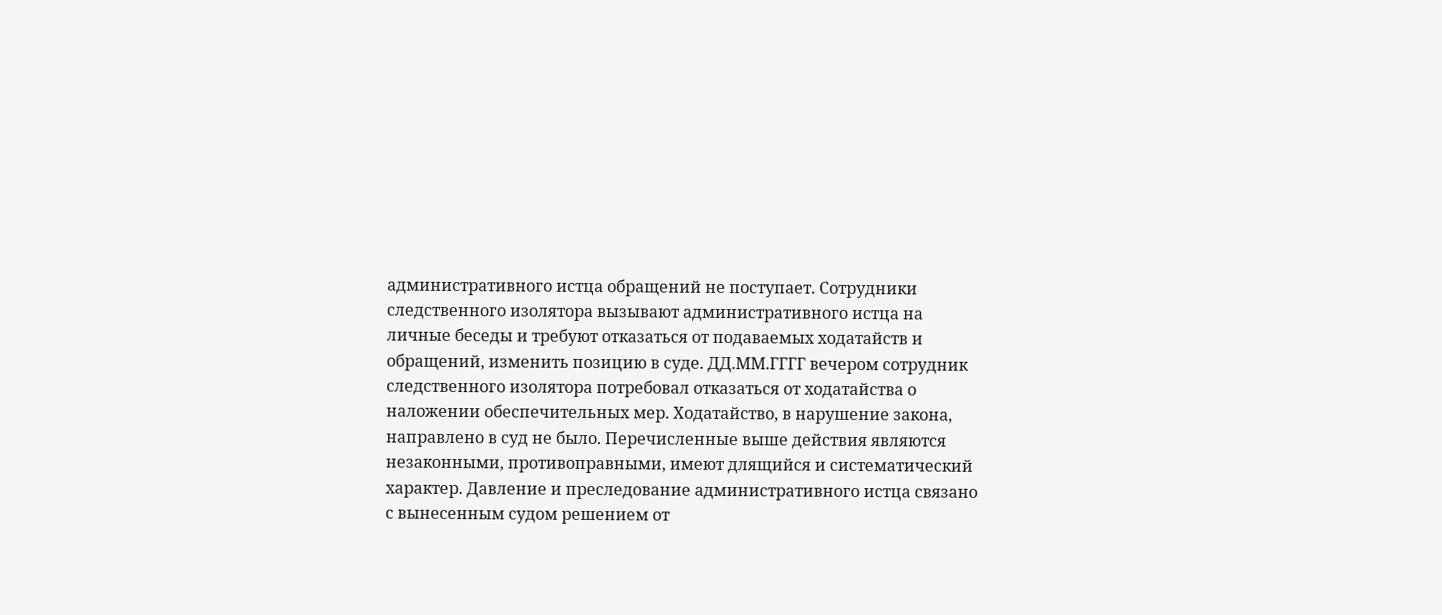административного истца обращений не поступает. Сотрудники следственного изолятора вызывают административного истца на личные беседы и требуют отказаться от подаваемых ходатайств и обращений, изменить позицию в суде. ДД.ММ.ГГГГ вечером сотрудник следственного изолятора потребовал отказаться от ходатайства о наложении обеспечительных мер. Ходатайство, в нарушение закона, направлено в суд не было. Перечисленные выше действия являются незаконными, противоправными, имеют длящийся и систематический характер. Давление и преследование административного истца связано с вынесенным судом решением от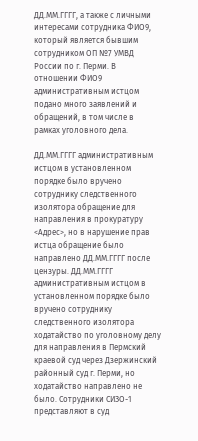ДД.ММ.ГГГГ, а также с личными интересами сотрудника ФИО9, который является бывшим сотрудником ОП №7 УМВД России по г. Перми. В отношении ФИО9 административным истцом подано много заявлений и обращений, в том числе в рамках уголовного дела.

ДД.ММ.ГГГГ административным истцом в установленном порядке было вручено сотруднику следственного изолятора обращение для направления в прокуратуру <Адрес>, но в нарушение прав истца обращение было направлено ДД.ММ.ГГГГ после цензуры. ДД.ММ.ГГГГ административным истцом в установленном порядке было вручено сотруднику следственного изолятора ходатайство по уголовному делу для направления в Пермский краевой суд через Дзержинский районный суд г. Перми, но ходатайство направлено не было. Сотрудники СИЗО-1 представляют в суд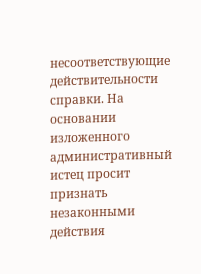несоответствующие действительности справки. На основании изложенного административный истец просит признать незаконными действия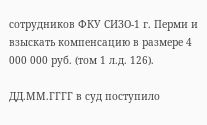сотрудников ФКУ СИЗО-1 г. Перми и взыскать компенсацию в размере 4 000 000 руб. (том 1 л.д. 126).

ДД.ММ.ГГГГ в суд поступило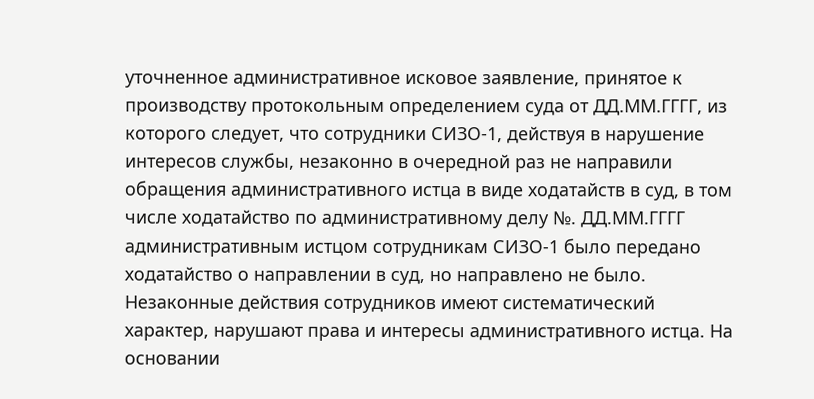уточненное административное исковое заявление, принятое к производству протокольным определением суда от ДД.ММ.ГГГГ, из которого следует, что сотрудники СИЗО-1, действуя в нарушение интересов службы, незаконно в очередной раз не направили обращения административного истца в виде ходатайств в суд, в том числе ходатайство по административному делу №. ДД.ММ.ГГГГ административным истцом сотрудникам СИЗО-1 было передано ходатайство о направлении в суд, но направлено не было. Незаконные действия сотрудников имеют систематический характер, нарушают права и интересы административного истца. На основании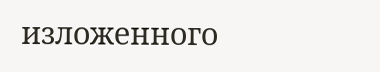изложенного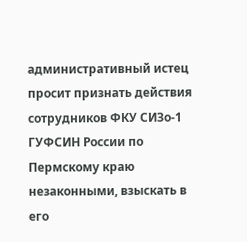административный истец просит признать действия сотрудников ФКУ СИЗо-1 ГУФСИН России по Пермскому краю незаконными, взыскать в его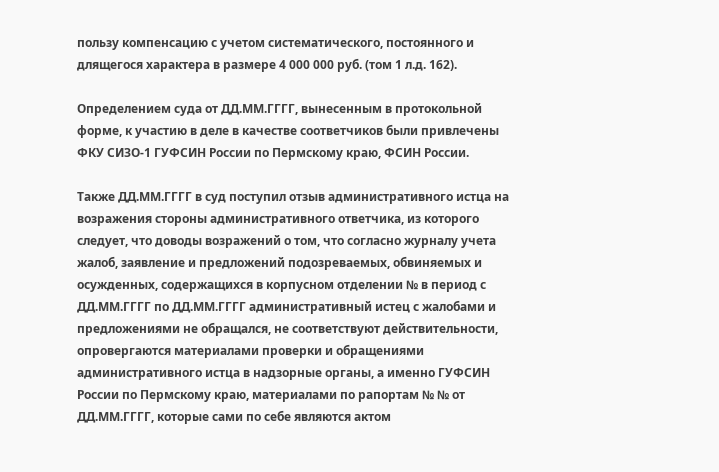пользу компенсацию с учетом систематического, постоянного и длящегося характера в размере 4 000 000 руб. (том 1 л.д. 162).

Определением суда от ДД.ММ.ГГГГ, вынесенным в протокольной форме, к участию в деле в качестве соответчиков были привлечены ФКУ СИЗО-1 ГУФСИН России по Пермскому краю, ФСИН России.

Также ДД.ММ.ГГГГ в суд поступил отзыв административного истца на возражения стороны административного ответчика, из которого следует, что доводы возражений о том, что согласно журналу учета жалоб, заявление и предложений подозреваемых, обвиняемых и осужденных, содержащихся в корпусном отделении № в период с ДД.ММ.ГГГГ по ДД.ММ.ГГГГ административный истец с жалобами и предложениями не обращался, не соответствуют действительности, опровергаются материалами проверки и обращениями административного истца в надзорные органы, а именно ГУФСИН России по Пермскому краю, материалами по рапортам № № от ДД.ММ.ГГГГ, которые сами по себе являются актом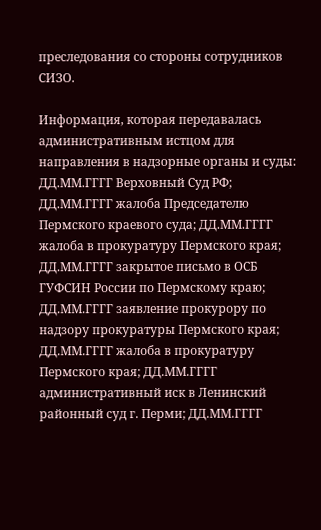преследования со стороны сотрудников СИЗО.

Информация, которая передавалась административным истцом для направления в надзорные органы и суды: ДД.ММ.ГГГГ Верховный Суд РФ; ДД.ММ.ГГГГ жалоба Председателю Пермского краевого суда; ДД.ММ.ГГГГ жалоба в прокуратуру Пермского края; ДД.ММ.ГГГГ закрытое письмо в ОСБ ГУФСИН России по Пермскому краю; ДД.ММ.ГГГГ заявление прокурору по надзору прокуратуры Пермского края; ДД.ММ.ГГГГ жалоба в прокуратуру Пермского края; ДД.ММ.ГГГГ административный иск в Ленинский районный суд г. Перми; ДД.ММ.ГГГГ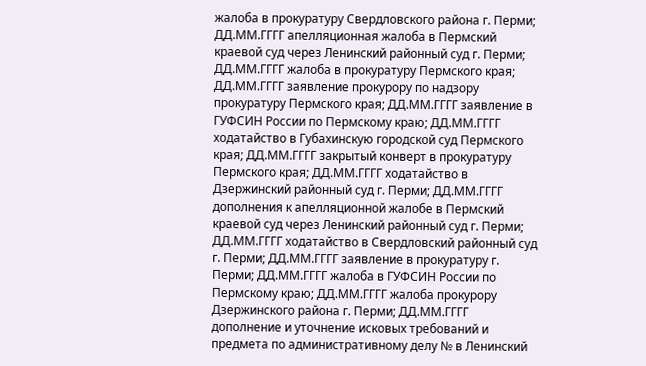жалоба в прокуратуру Свердловского района г. Перми; ДД.ММ.ГГГГ апелляционная жалоба в Пермский краевой суд через Ленинский районный суд г. Перми; ДД.ММ.ГГГГ жалоба в прокуратуру Пермского края; ДД.ММ.ГГГГ заявление прокурору по надзору прокуратуру Пермского края; ДД.ММ.ГГГГ заявление в ГУФСИН России по Пермскому краю; ДД.ММ.ГГГГ ходатайство в Губахинскую городской суд Пермского края; ДД.ММ.ГГГГ закрытый конверт в прокуратуру Пермского края; ДД.ММ.ГГГГ ходатайство в Дзержинский районный суд г. Перми; ДД.ММ.ГГГГ дополнения к апелляционной жалобе в Пермский краевой суд через Ленинский районный суд г. Перми; ДД.ММ.ГГГГ ходатайство в Свердловский районный суд г. Перми; ДД.ММ.ГГГГ заявление в прокуратуру г. Перми; ДД.ММ.ГГГГ жалоба в ГУФСИН России по Пермскому краю; ДД.ММ.ГГГГ жалоба прокурору Дзержинского района г. Перми; ДД.ММ.ГГГГ дополнение и уточнение исковых требований и предмета по административному делу № в Ленинский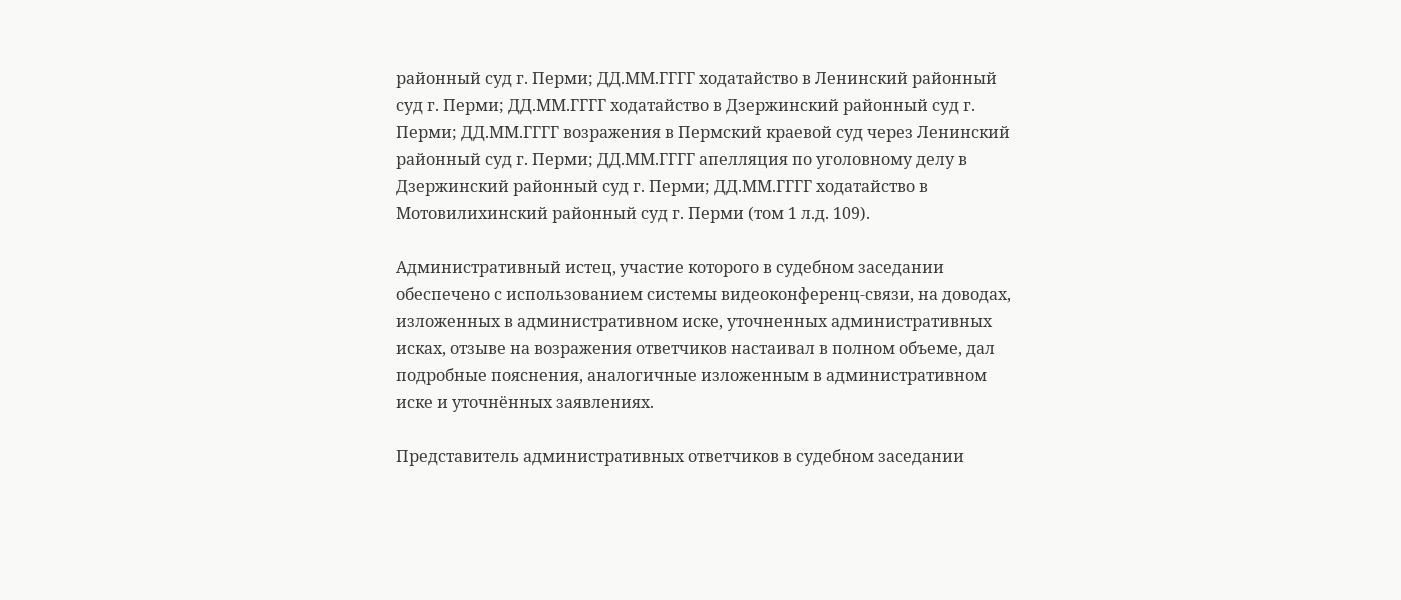районный суд г. Перми; ДД.ММ.ГГГГ ходатайство в Ленинский районный суд г. Перми; ДД.ММ.ГГГГ ходатайство в Дзержинский районный суд г. Перми; ДД.ММ.ГГГГ возражения в Пермский краевой суд через Ленинский районный суд г. Перми; ДД.ММ.ГГГГ апелляция по уголовному делу в Дзержинский районный суд г. Перми; ДД.ММ.ГГГГ ходатайство в Мотовилихинский районный суд г. Перми (том 1 л.д. 109).

Административный истец, участие которого в судебном заседании обеспечено с использованием системы видеоконференц-связи, на доводах, изложенных в административном иске, уточненных административных исках, отзыве на возражения ответчиков настаивал в полном объеме, дал подробные пояснения, аналогичные изложенным в административном иске и уточнённых заявлениях.

Представитель административных ответчиков в судебном заседании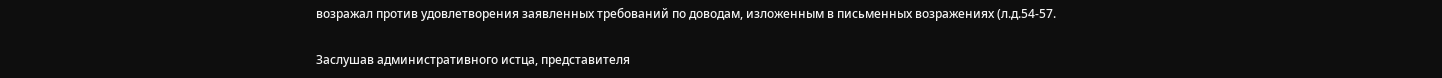возражал против удовлетворения заявленных требований по доводам, изложенным в письменных возражениях (л.д.54-57.

Заслушав административного истца, представителя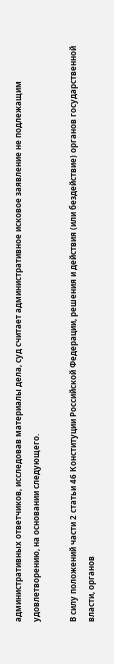административных ответчиков, исследовав материалы дела, суд считает административное исковое заявление не подлежащим удовлетворению, на основании следующего.

В силу положений части 2 статьи 46 Конституции Российской Федерации, решения и действия (или бездействие) органов государственной власти, органов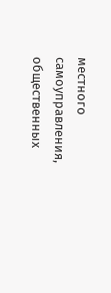местного самоуправления, общественных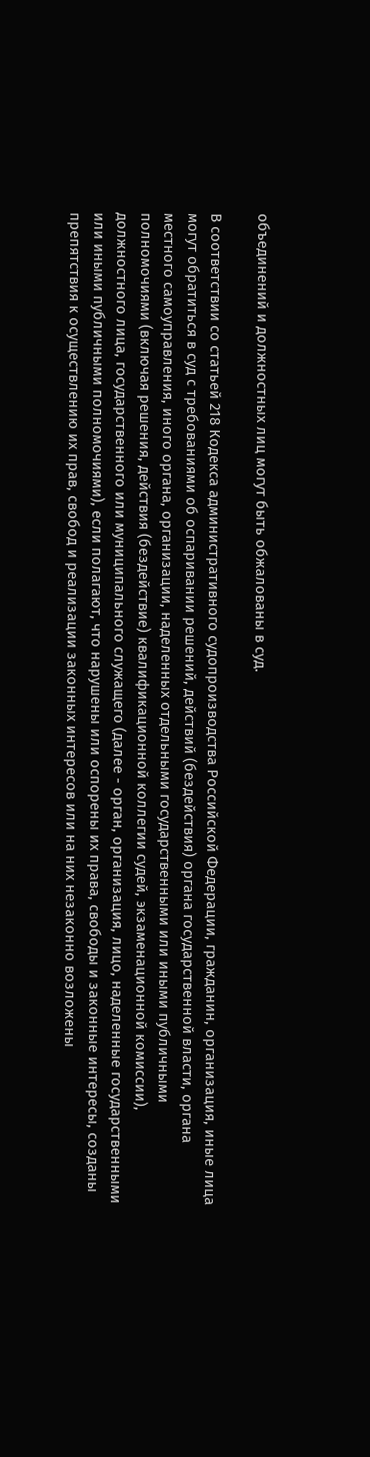объединений и должностных лиц могут быть обжалованы в суд.

В соответствии со статьей 218 Кодекса административного судопроизводства Российской Федерации, гражданин, организация, иные лица могут обратиться в суд с требованиями об оспаривании решений, действий (бездействия) органа государственной власти, органа местного самоуправления, иного органа, организации, наделенных отдельными государственными или иными публичными полномочиями (включая решения, действия (бездействие) квалификационной коллегии судей, экзаменационной комиссии), должностного лица, государственного или муниципального служащего (далее - орган, организация, лицо, наделенные государственными или иными публичными полномочиями), если полагают, что нарушены или оспорены их права, свободы и законные интересы, созданы препятствия к осуществлению их прав, свобод и реализации законных интересов или на них незаконно возложены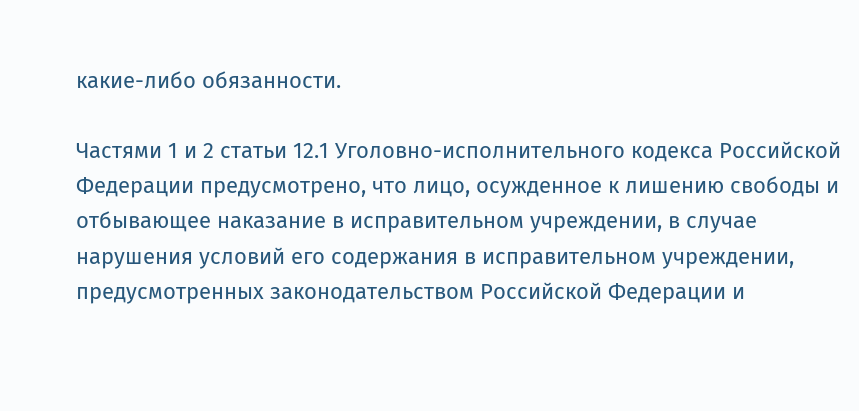какие-либо обязанности.

Частями 1 и 2 статьи 12.1 Уголовно-исполнительного кодекса Российской Федерации предусмотрено, что лицо, осужденное к лишению свободы и отбывающее наказание в исправительном учреждении, в случае нарушения условий его содержания в исправительном учреждении, предусмотренных законодательством Российской Федерации и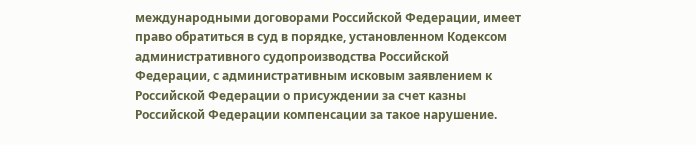международными договорами Российской Федерации, имеет право обратиться в суд в порядке, установленном Кодексом административного судопроизводства Российской Федерации, с административным исковым заявлением к Российской Федерации о присуждении за счет казны Российской Федерации компенсации за такое нарушение.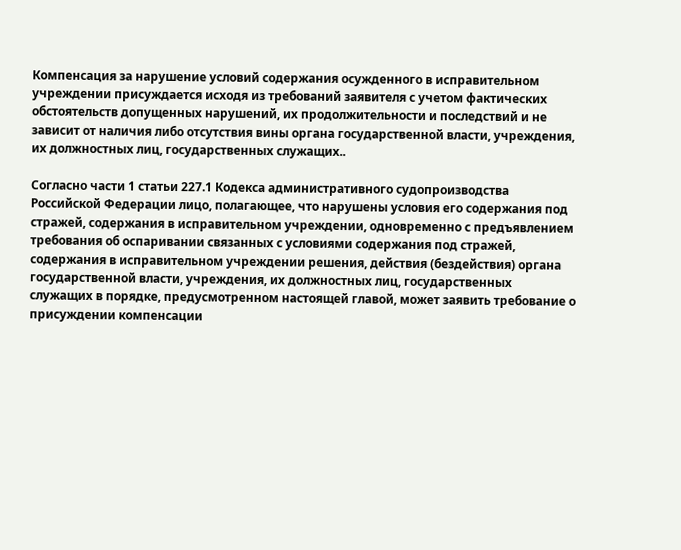Компенсация за нарушение условий содержания осужденного в исправительном учреждении присуждается исходя из требований заявителя с учетом фактических обстоятельств допущенных нарушений, их продолжительности и последствий и не зависит от наличия либо отсутствия вины органа государственной власти, учреждения, их должностных лиц, государственных служащих..

Согласно части 1 статьи 227.1 Кодекса административного судопроизводства Российской Федерации лицо, полагающее, что нарушены условия его содержания под стражей, содержания в исправительном учреждении, одновременно с предъявлением требования об оспаривании связанных с условиями содержания под стражей, содержания в исправительном учреждении решения, действия (бездействия) органа государственной власти, учреждения, их должностных лиц, государственных служащих в порядке, предусмотренном настоящей главой, может заявить требование о присуждении компенсации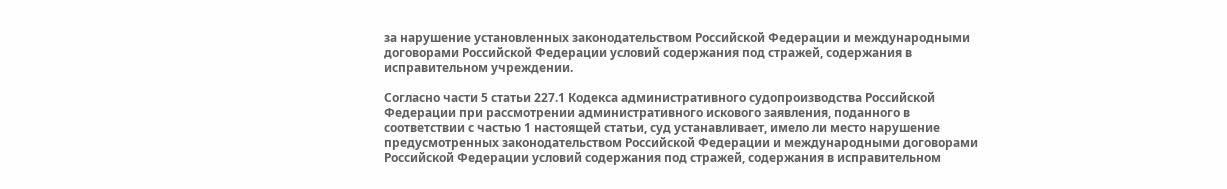за нарушение установленных законодательством Российской Федерации и международными договорами Российской Федерации условий содержания под стражей, содержания в исправительном учреждении.

Согласно части 5 статьи 227.1 Кодекса административного судопроизводства Российской Федерации при рассмотрении административного искового заявления, поданного в соответствии с частью 1 настоящей статьи, суд устанавливает, имело ли место нарушение предусмотренных законодательством Российской Федерации и международными договорами Российской Федерации условий содержания под стражей, содержания в исправительном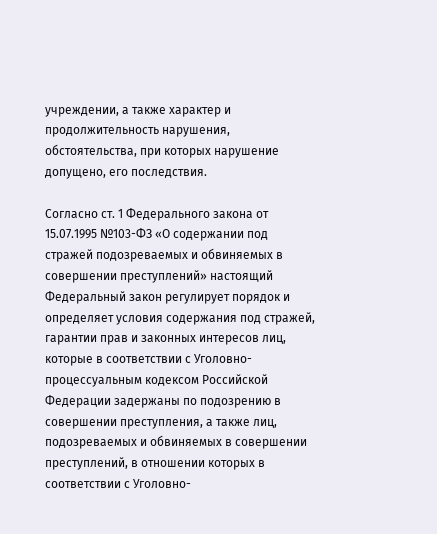учреждении, а также характер и продолжительность нарушения, обстоятельства, при которых нарушение допущено, его последствия.

Согласно ст. 1 Федерального закона от 15.07.1995 №103-ФЗ «О содержании под стражей подозреваемых и обвиняемых в совершении преступлений» настоящий Федеральный закон регулирует порядок и определяет условия содержания под стражей, гарантии прав и законных интересов лиц, которые в соответствии с Уголовно-процессуальным кодексом Российской Федерации задержаны по подозрению в совершении преступления, а также лиц, подозреваемых и обвиняемых в совершении преступлений, в отношении которых в соответствии с Уголовно-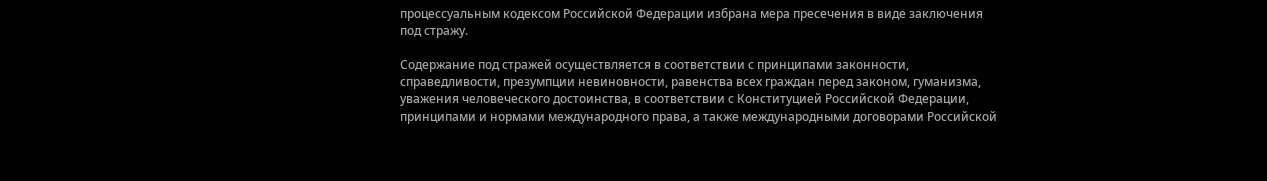процессуальным кодексом Российской Федерации избрана мера пресечения в виде заключения под стражу.

Содержание под стражей осуществляется в соответствии с принципами законности, справедливости, презумпции невиновности, равенства всех граждан перед законом, гуманизма, уважения человеческого достоинства, в соответствии с Конституцией Российской Федерации, принципами и нормами международного права, а также международными договорами Российской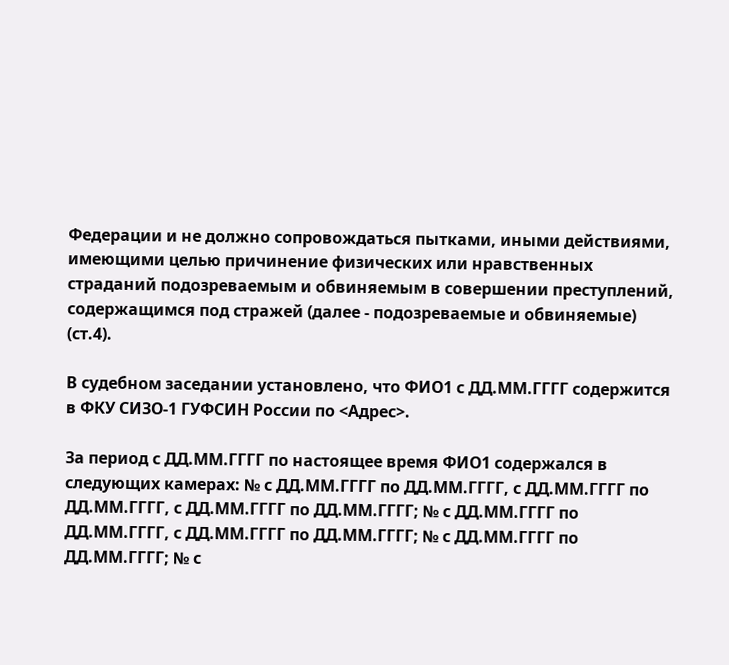Федерации и не должно сопровождаться пытками, иными действиями, имеющими целью причинение физических или нравственных страданий подозреваемым и обвиняемым в совершении преступлений, содержащимся под стражей (далее - подозреваемые и обвиняемые) (ст.4).

В судебном заседании установлено, что ФИО1 с ДД.ММ.ГГГГ содержится в ФКУ СИЗО-1 ГУФСИН России по <Адрес>.

За период с ДД.ММ.ГГГГ по настоящее время ФИО1 содержался в следующих камерах: № с ДД.ММ.ГГГГ по ДД.ММ.ГГГГ, с ДД.ММ.ГГГГ по ДД.ММ.ГГГГ, с ДД.ММ.ГГГГ по ДД.ММ.ГГГГ; № с ДД.ММ.ГГГГ по ДД.ММ.ГГГГ, с ДД.ММ.ГГГГ по ДД.ММ.ГГГГ; № с ДД.ММ.ГГГГ по ДД.ММ.ГГГГ; № с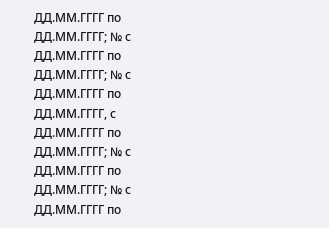ДД.ММ.ГГГГ по ДД.ММ.ГГГГ; № с ДД.ММ.ГГГГ по ДД.ММ.ГГГГ; № с ДД.ММ.ГГГГ по ДД.ММ.ГГГГ, с ДД.ММ.ГГГГ по ДД.ММ.ГГГГ; № с ДД.ММ.ГГГГ по ДД.ММ.ГГГГ; № с ДД.ММ.ГГГГ по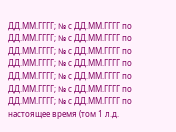ДД.ММ.ГГГГ; № с ДД.ММ.ГГГГ по ДД.ММ.ГГГГ; № с ДД.ММ.ГГГГ по ДД.ММ.ГГГГ; № с ДД.ММ.ГГГГ по ДД.ММ.ГГГГ; № с ДД.ММ.ГГГГ по ДД.ММ.ГГГГ; № с ДД.ММ.ГГГГ по ДД.ММ.ГГГГ; № с ДД.ММ.ГГГГ по ДД.ММ.ГГГГ; № с ДД.ММ.ГГГГ по настоящее время (том 1 л.д.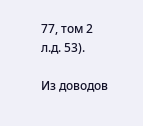77, том 2 л.д. 53).

Из доводов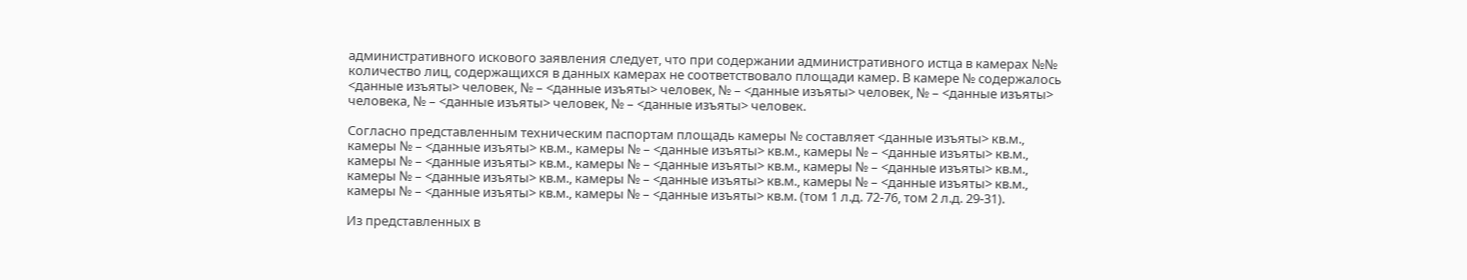административного искового заявления следует, что при содержании административного истца в камерах №№ количество лиц, содержащихся в данных камерах не соответствовало площади камер. В камере № содержалось <данные изъяты> человек, № – <данные изъяты> человек, № – <данные изъяты> человек, № – <данные изъяты> человека, № – <данные изъяты> человек, № – <данные изъяты> человек.

Согласно представленным техническим паспортам площадь камеры № составляет <данные изъяты> кв.м., камеры № – <данные изъяты> кв.м., камеры № – <данные изъяты> кв.м., камеры № – <данные изъяты> кв.м., камеры № – <данные изъяты> кв.м., камеры № – <данные изъяты> кв.м., камеры № – <данные изъяты> кв.м., камеры № – <данные изъяты> кв.м., камеры № – <данные изъяты> кв.м., камеры № – <данные изъяты> кв.м., камеры № – <данные изъяты> кв.м., камеры № – <данные изъяты> кв.м. (том 1 л.д. 72-76, том 2 л.д. 29-31).

Из представленных в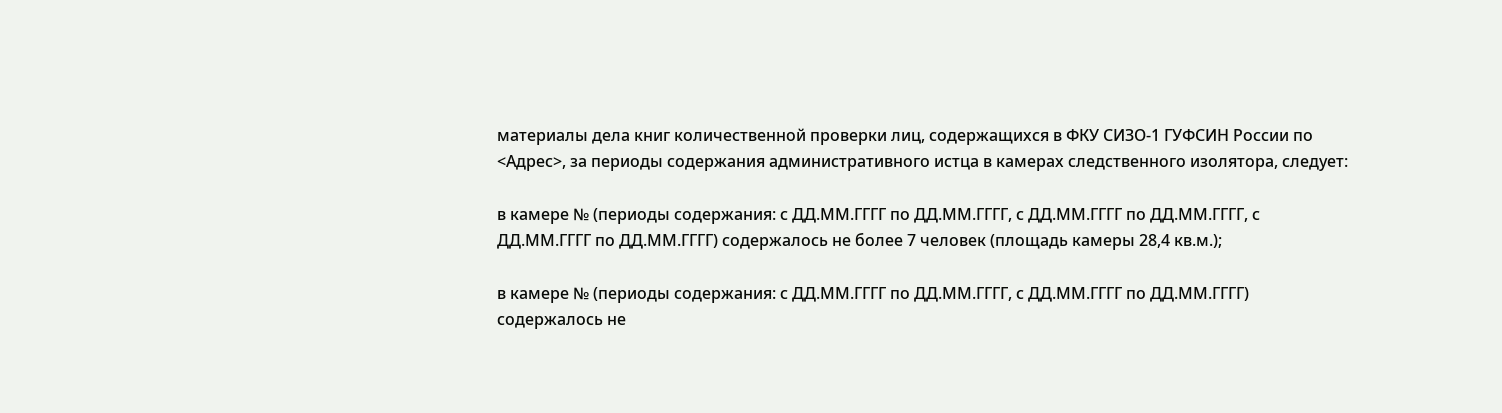материалы дела книг количественной проверки лиц, содержащихся в ФКУ СИЗО-1 ГУФСИН России по <Адрес>, за периоды содержания административного истца в камерах следственного изолятора, следует:

в камере № (периоды содержания: с ДД.ММ.ГГГГ по ДД.ММ.ГГГГ, с ДД.ММ.ГГГГ по ДД.ММ.ГГГГ, с ДД.ММ.ГГГГ по ДД.ММ.ГГГГ) содержалось не более 7 человек (площадь камеры 28,4 кв.м.);

в камере № (периоды содержания: с ДД.ММ.ГГГГ по ДД.ММ.ГГГГ, с ДД.ММ.ГГГГ по ДД.ММ.ГГГГ) содержалось не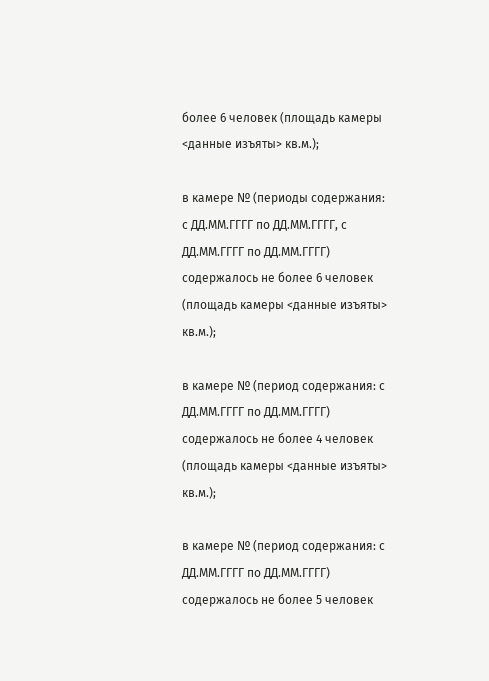более 6 человек (площадь камеры <данные изъяты> кв.м.);

в камере № (периоды содержания: с ДД.ММ.ГГГГ по ДД.ММ.ГГГГ, с ДД.ММ.ГГГГ по ДД.ММ.ГГГГ) содержалось не более 6 человек (площадь камеры <данные изъяты> кв.м.);

в камере № (период содержания: с ДД.ММ.ГГГГ по ДД.ММ.ГГГГ) содержалось не более 4 человек (площадь камеры <данные изъяты> кв.м.);

в камере № (период содержания: с ДД.ММ.ГГГГ по ДД.ММ.ГГГГ) содержалось не более 5 человек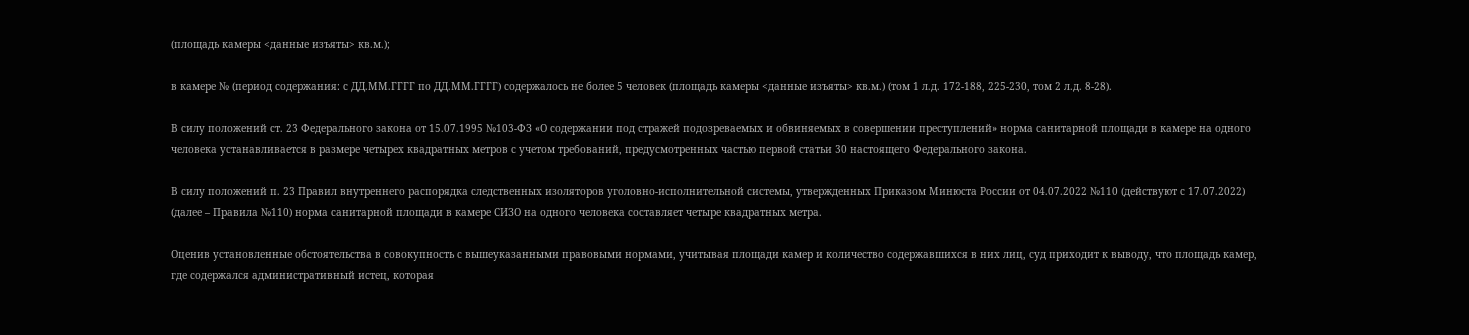(площадь камеры <данные изъяты> кв.м.);

в камере № (период содержания: с ДД.ММ.ГГГГ по ДД.ММ.ГГГГ) содержалось не более 5 человек (площадь камеры <данные изъяты> кв.м.) (том 1 л.д. 172-188, 225-230, том 2 л.д. 8-28).

В силу положений ст. 23 Федерального закона от 15.07.1995 №103-ФЗ «О содержании под стражей подозреваемых и обвиняемых в совершении преступлений» норма санитарной площади в камере на одного человека устанавливается в размере четырех квадратных метров с учетом требований, предусмотренных частью первой статьи 30 настоящего Федерального закона.

В силу положений п. 23 Правил внутреннего распорядка следственных изоляторов уголовно-исполнительной системы, утвержденных Приказом Минюста России от 04.07.2022 №110 (действуют с 17.07.2022) (далее – Правила №110) норма санитарной площади в камере СИЗО на одного человека составляет четыре квадратных метра.

Оценив установленные обстоятельства в совокупность с вышеуказанными правовыми нормами, учитывая площади камер и количество содержавшихся в них лиц, суд приходит к выводу, что площадь камер, где содержался административный истец, которая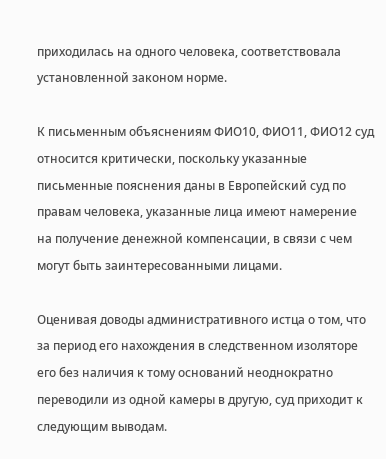приходилась на одного человека, соответствовала установленной законом норме.

К письменным объяснениям ФИО10, ФИО11, ФИО12 суд относится критически, поскольку указанные письменные пояснения даны в Европейский суд по правам человека, указанные лица имеют намерение на получение денежной компенсации, в связи с чем могут быть заинтересованными лицами.

Оценивая доводы административного истца о том, что за период его нахождения в следственном изоляторе его без наличия к тому оснований неоднократно переводили из одной камеры в другую, суд приходит к следующим выводам.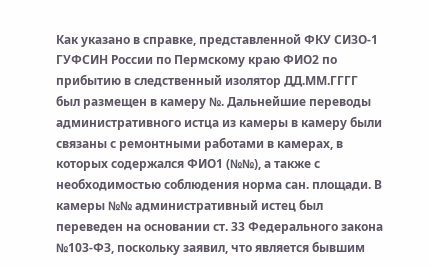Как указано в справке, представленной ФКУ СИЗО-1 ГУФСИН России по Пермскому краю ФИО2 по прибытию в следственный изолятор ДД.ММ.ГГГГ был размещен в камеру №. Дальнейшие переводы административного истца из камеры в камеру были связаны с ремонтными работами в камерах, в которых содержался ФИО1 (№№), а также с необходимостью соблюдения норма сан. площади. В камеры №№ административный истец был переведен на основании ст. 33 Федерального закона №103-ФЗ, поскольку заявил, что является бывшим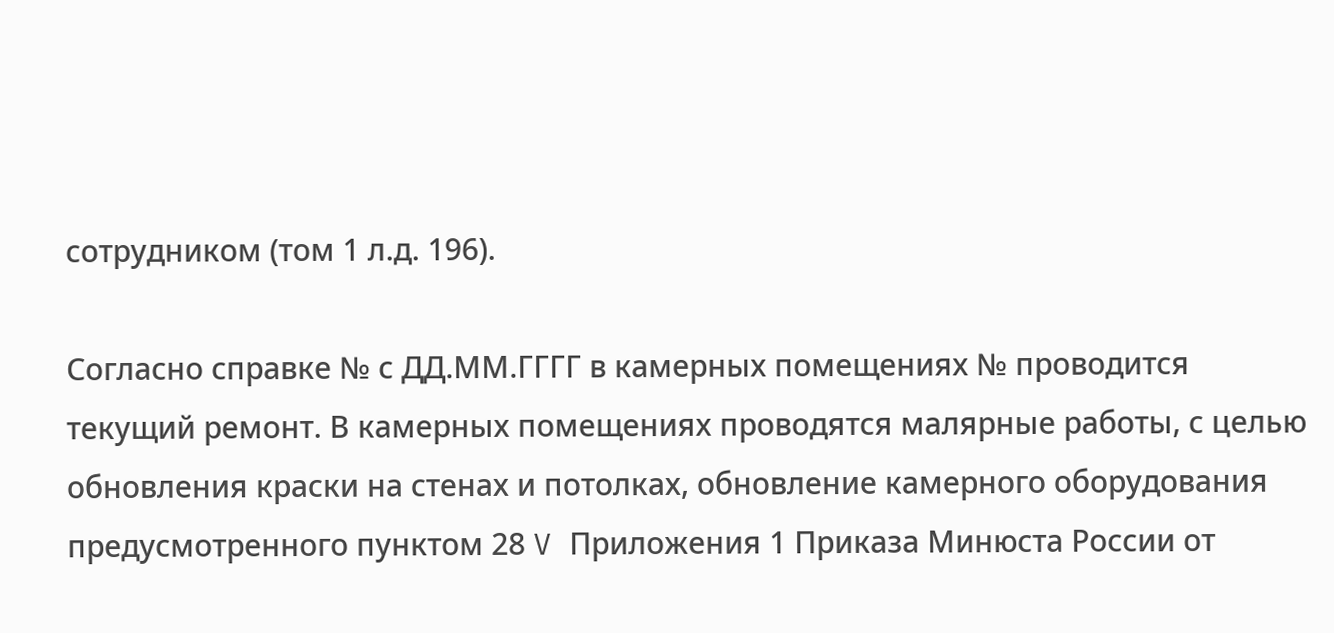сотрудником (том 1 л.д. 196).

Согласно справке № с ДД.ММ.ГГГГ в камерных помещениях № проводится текущий ремонт. В камерных помещениях проводятся малярные работы, с целью обновления краски на стенах и потолках, обновление камерного оборудования предусмотренного пунктом 28 V Приложения 1 Приказа Минюста России от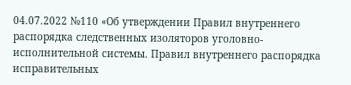04.07.2022 №110 «Об утверждении Правил внутреннего распорядка следственных изоляторов уголовно-исполнительной системы. Правил внутреннего распорядка исправительных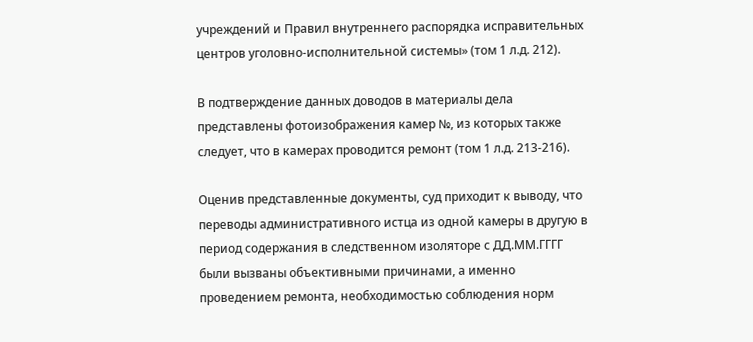учреждений и Правил внутреннего распорядка исправительных центров уголовно-исполнительной системы» (том 1 л.д. 212).

В подтверждение данных доводов в материалы дела представлены фотоизображения камер №, из которых также следует, что в камерах проводится ремонт (том 1 л.д. 213-216).

Оценив представленные документы, суд приходит к выводу, что переводы административного истца из одной камеры в другую в период содержания в следственном изоляторе с ДД.ММ.ГГГГ были вызваны объективными причинами, а именно проведением ремонта, необходимостью соблюдения норм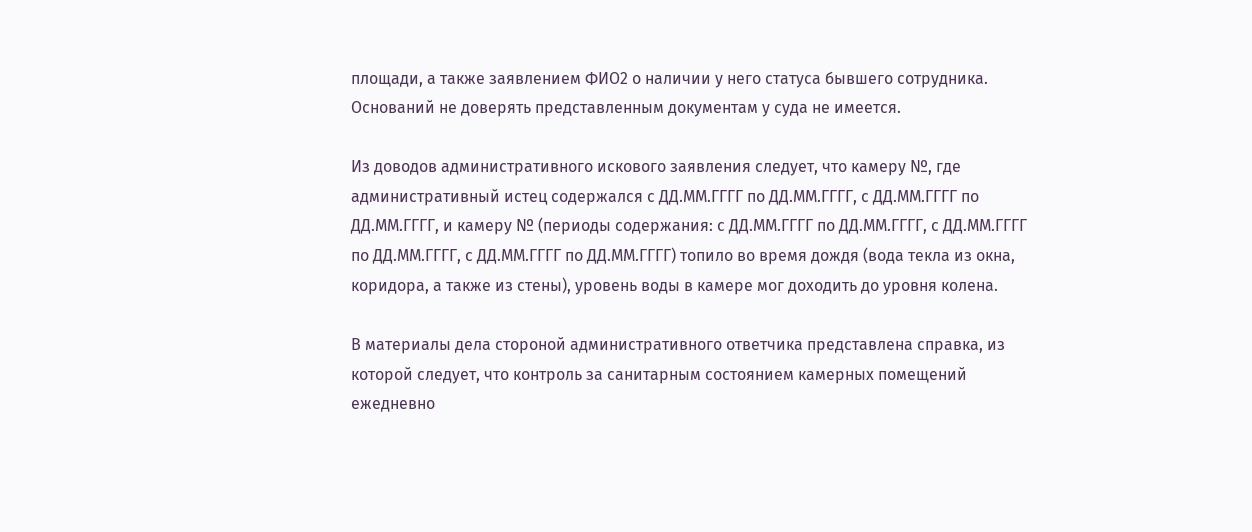площади, а также заявлением ФИО2 о наличии у него статуса бывшего сотрудника. Оснований не доверять представленным документам у суда не имеется.

Из доводов административного искового заявления следует, что камеру №, где административный истец содержался с ДД.ММ.ГГГГ по ДД.ММ.ГГГГ, с ДД.ММ.ГГГГ по ДД.ММ.ГГГГ, и камеру № (периоды содержания: с ДД.ММ.ГГГГ по ДД.ММ.ГГГГ, с ДД.ММ.ГГГГ по ДД.ММ.ГГГГ, с ДД.ММ.ГГГГ по ДД.ММ.ГГГГ) топило во время дождя (вода текла из окна, коридора, а также из стены), уровень воды в камере мог доходить до уровня колена.

В материалы дела стороной административного ответчика представлена справка, из которой следует, что контроль за санитарным состоянием камерных помещений ежедневно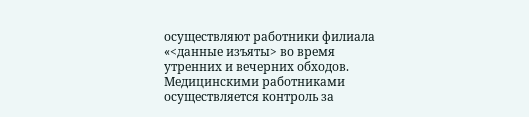осуществляют работники филиала «<данные изъяты> во время утренних и вечерних обходов. Медицинскими работниками осуществляется контроль за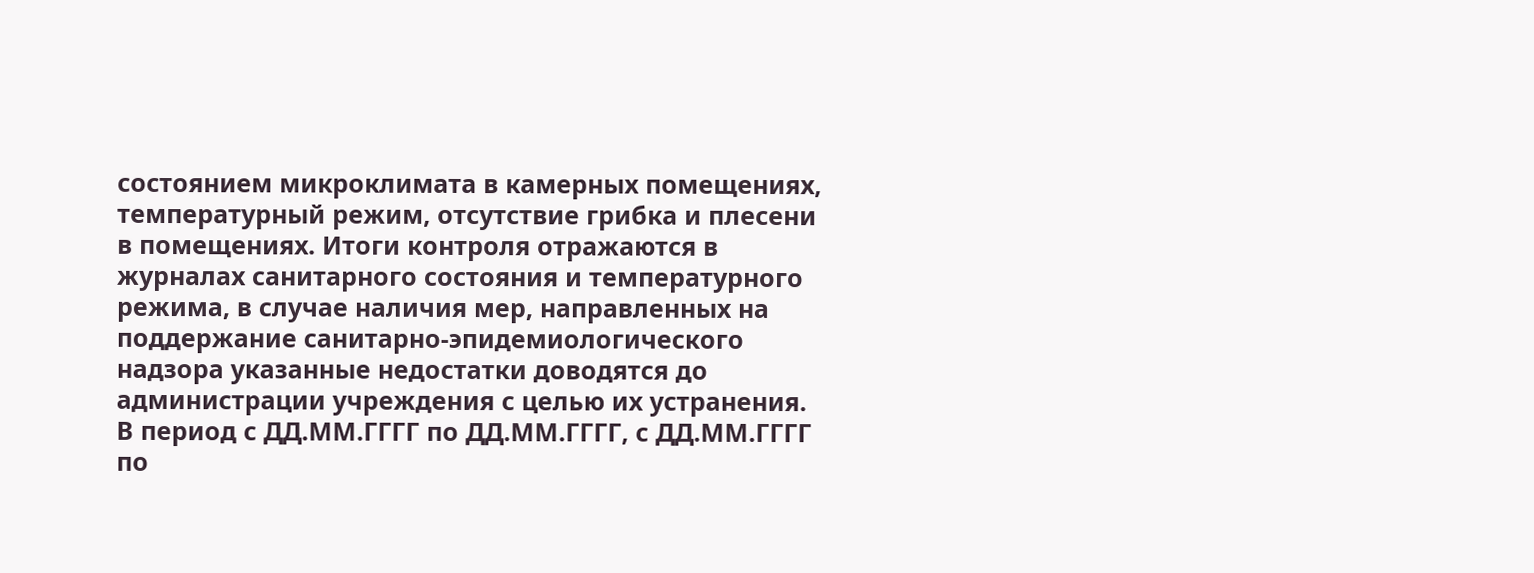состоянием микроклимата в камерных помещениях, температурный режим, отсутствие грибка и плесени в помещениях. Итоги контроля отражаются в журналах санитарного состояния и температурного режима, в случае наличия мер, направленных на поддержание санитарно-эпидемиологического надзора указанные недостатки доводятся до администрации учреждения с целью их устранения. В период с ДД.ММ.ГГГГ по ДД.ММ.ГГГГ, с ДД.ММ.ГГГГ по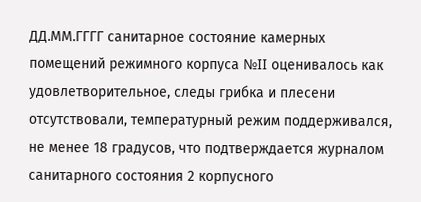ДД.ММ.ГГГГ санитарное состояние камерных помещений режимного корпуса №II оценивалось как удовлетворительное, следы грибка и плесени отсутствовали, температурный режим поддерживался, не менее 18 градусов, что подтверждается журналом санитарного состояния 2 корпусного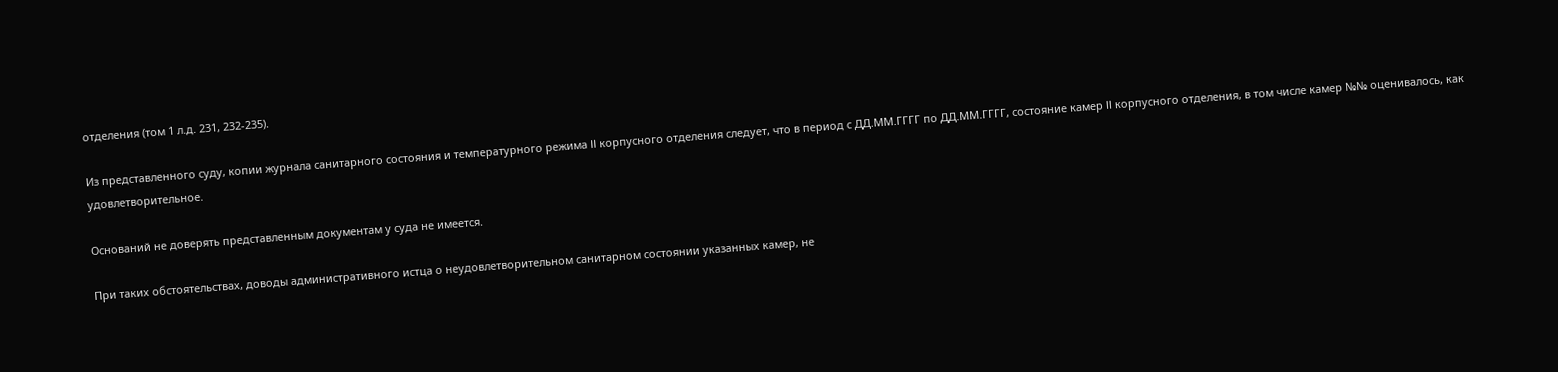отделения (том 1 л.д. 231, 232-235).

Из представленного суду, копии журнала санитарного состояния и температурного режима II корпусного отделения следует, что в период с ДД.ММ.ГГГГ по ДД.ММ.ГГГГ, состояние камер II корпусного отделения, в том числе камер №№ оценивалось, как удовлетворительное.

Оснований не доверять представленным документам у суда не имеется.

При таких обстоятельствах, доводы административного истца о неудовлетворительном санитарном состоянии указанных камер, не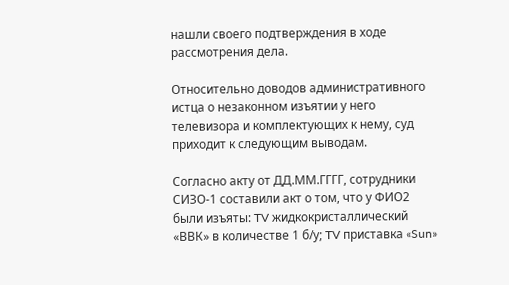нашли своего подтверждения в ходе рассмотрения дела.

Относительно доводов административного истца о незаконном изъятии у него телевизора и комплектующих к нему, суд приходит к следующим выводам.

Согласно акту от ДД.ММ.ГГГГ, сотрудники СИЗО-1 составили акт о том, что у ФИО2 были изъяты: TV жидкокристаллический «ВВК» в количестве 1 б/у; TV приставка «Sun»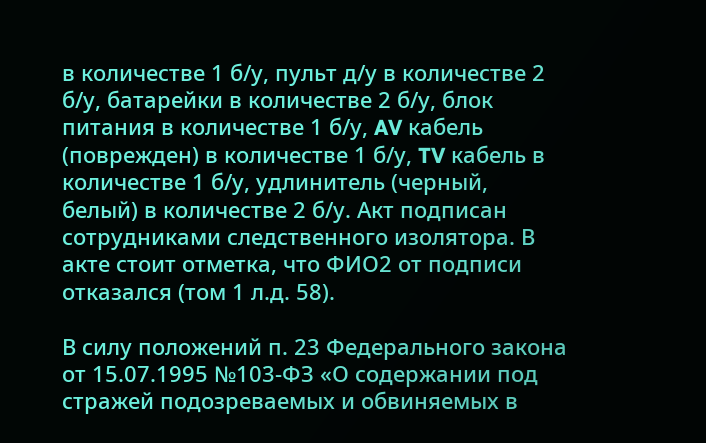в количестве 1 б/у, пульт д/у в количестве 2 б/у, батарейки в количестве 2 б/у, блок питания в количестве 1 б/у, AV кабель (поврежден) в количестве 1 б/у, TV кабель в количестве 1 б/у, удлинитель (черный, белый) в количестве 2 б/у. Акт подписан сотрудниками следственного изолятора. В акте стоит отметка, что ФИО2 от подписи отказался (том 1 л.д. 58).

В силу положений п. 23 Федерального закона от 15.07.1995 №103-ФЗ «О содержании под стражей подозреваемых и обвиняемых в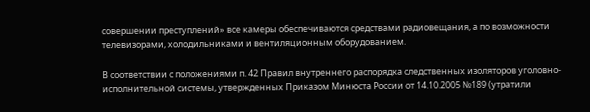совершении преступлений» все камеры обеспечиваются средствами радиовещания, а по возможности телевизорами, холодильниками и вентиляционным оборудованием.

В соответствии с положениями п. 42 Правил внутреннего распорядка следственных изоляторов уголовно-исполнительной системы, утвержденных Приказом Минюста России от 14.10.2005 №189 (утратили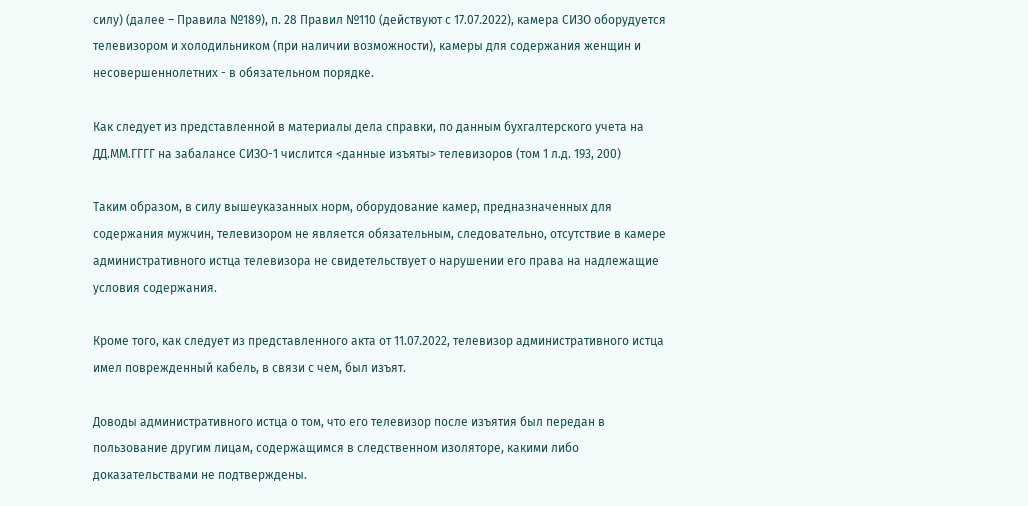силу) (далее – Правила №189), п. 28 Правил №110 (действуют с 17.07.2022), камера СИЗО оборудуется телевизором и холодильником (при наличии возможности), камеры для содержания женщин и несовершеннолетних - в обязательном порядке.

Как следует из представленной в материалы дела справки, по данным бухгалтерского учета на ДД.ММ.ГГГГ на забалансе СИЗО-1 числится <данные изъяты> телевизоров (том 1 л.д. 193, 200)

Таким образом, в силу вышеуказанных норм, оборудование камер, предназначенных для содержания мужчин, телевизором не является обязательным, следовательно, отсутствие в камере административного истца телевизора не свидетельствует о нарушении его права на надлежащие условия содержания.

Кроме того, как следует из представленного акта от 11.07.2022, телевизор административного истца имел поврежденный кабель, в связи с чем, был изъят.

Доводы административного истца о том, что его телевизор после изъятия был передан в пользование другим лицам, содержащимся в следственном изоляторе, какими либо доказательствами не подтверждены.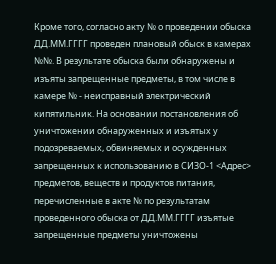Кроме того, согласно акту № о проведении обыска ДД.ММ.ГГГГ проведен плановый обыск в камерах №№. В результате обыска были обнаружены и изъяты запрещенные предметы, в том числе в камере № - неисправный электрический кипятильник. На основании постановления об уничтожении обнаруженных и изъятых у подозреваемых, обвиняемых и осужденных запрещенных к использованию в СИЗО-1 <Адрес> предметов, веществ и продуктов питания, перечисленные в акте № по результатам проведенного обыска от ДД.ММ.ГГГГ изъятые запрещенные предметы уничтожены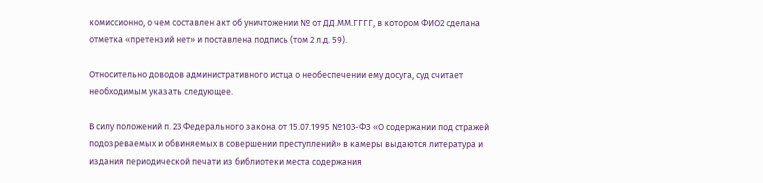комиссионно, о чем составлен акт об уничтожении № от ДД.ММ.ГГГГ, в котором ФИО2 сделана отметка «претензий нет» и поставлена подпись (том 2 л.д. 59).

Относительно доводов административного истца о необеспечении ему досуга, суд считает необходимым указать следующее.

В силу положений п. 23 Федерального закона от 15.07.1995 №103-ФЗ «О содержании под стражей подозреваемых и обвиняемых в совершении преступлений» в камеры выдаются литература и издания периодической печати из библиотеки места содержания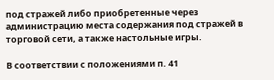под стражей либо приобретенные через администрацию места содержания под стражей в торговой сети, а также настольные игры.

В соответствии с положениями п. 41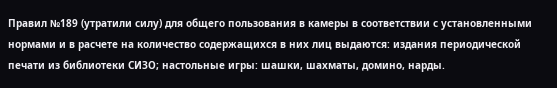Правил №189 (утратили силу) для общего пользования в камеры в соответствии с установленными нормами и в расчете на количество содержащихся в них лиц выдаются: издания периодической печати из библиотеки СИЗО; настольные игры: шашки, шахматы, домино, нарды.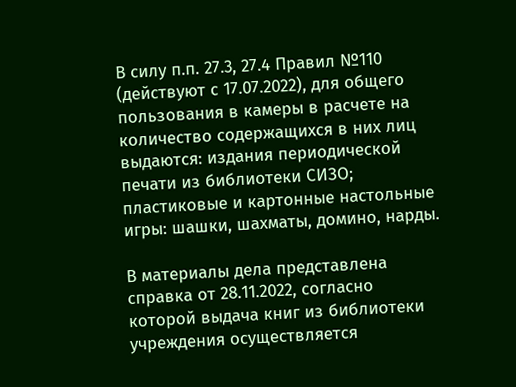В силу п.п. 27.3, 27.4 Правил №110 (действуют с 17.07.2022), для общего пользования в камеры в расчете на количество содержащихся в них лиц выдаются: издания периодической печати из библиотеки СИЗО; пластиковые и картонные настольные игры: шашки, шахматы, домино, нарды.

В материалы дела представлена справка от 28.11.2022, согласно которой выдача книг из библиотеки учреждения осуществляется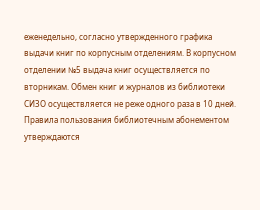еженедельно, согласно утвержденного графика выдачи книг по корпусным отделениям. В корпусном отделении №5 выдача книг осуществляется по вторникам. Обмен книг и журналов из библиотеки СИЗО осуществляется не реже одного раза в 10 дней. Правила пользования библиотечным абонементом утверждаются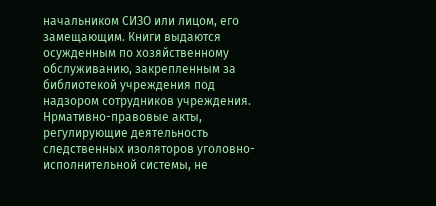начальником СИЗО или лицом, его замещающим. Книги выдаются осужденным по хозяйственному обслуживанию, закрепленным за библиотекой учреждения под надзором сотрудников учреждения. Нрмативно-правовые акты, регулирующие деятельность следственных изоляторов уголовно-исполнительной системы, не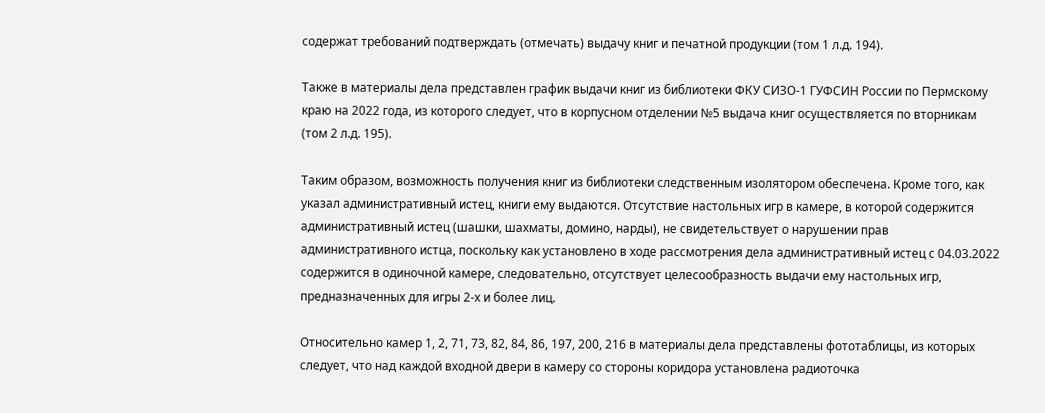содержат требований подтверждать (отмечать) выдачу книг и печатной продукции (том 1 л.д. 194).

Также в материалы дела представлен график выдачи книг из библиотеки ФКУ СИЗО-1 ГУФСИН России по Пермскому краю на 2022 года, из которого следует, что в корпусном отделении №5 выдача книг осуществляется по вторникам (том 2 л.д. 195).

Таким образом, возможность получения книг из библиотеки следственным изолятором обеспечена. Кроме того, как указал административный истец, книги ему выдаются. Отсутствие настольных игр в камере, в которой содержится административный истец (шашки, шахматы, домино, нарды), не свидетельствует о нарушении прав административного истца, поскольку как установлено в ходе рассмотрения дела административный истец с 04.03.2022 содержится в одиночной камере, следовательно, отсутствует целесообразность выдачи ему настольных игр, предназначенных для игры 2-х и более лиц.

Относительно камер 1, 2, 71, 73, 82, 84, 86, 197, 200, 216 в материалы дела представлены фототаблицы, из которых следует, что над каждой входной двери в камеру со стороны коридора установлена радиоточка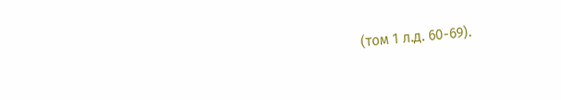(том 1 л.д. 60-69).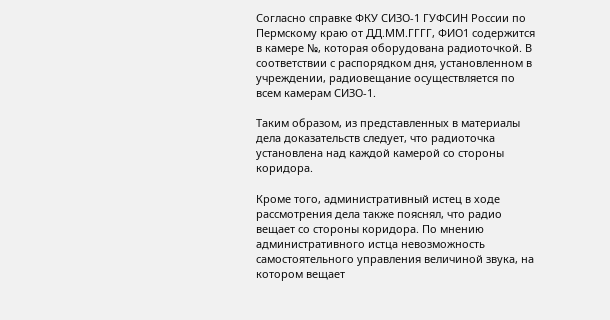Согласно справке ФКУ СИЗО-1 ГУФСИН России по Пермскому краю от ДД.ММ.ГГГГ, ФИО1 содержится в камере №, которая оборудована радиоточкой. В соответствии с распорядком дня, установленном в учреждении, радиовещание осуществляется по всем камерам СИЗО-1.

Таким образом, из представленных в материалы дела доказательств следует, что радиоточка установлена над каждой камерой со стороны коридора.

Кроме того, административный истец в ходе рассмотрения дела также пояснял, что радио вещает со стороны коридора. По мнению административного истца невозможность самостоятельного управления величиной звука, на котором вещает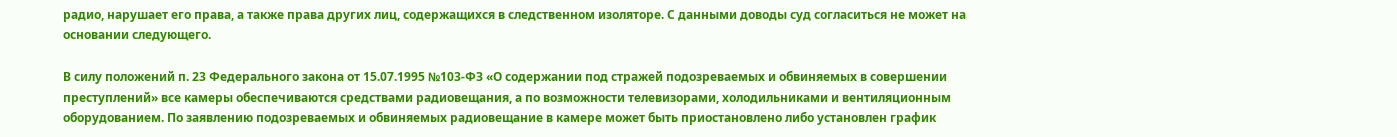радио, нарушает его права, а также права других лиц, содержащихся в следственном изоляторе. С данными доводы суд согласиться не может на основании следующего.

В силу положений п. 23 Федерального закона от 15.07.1995 №103-ФЗ «О содержании под стражей подозреваемых и обвиняемых в совершении преступлений» все камеры обеспечиваются средствами радиовещания, а по возможности телевизорами, холодильниками и вентиляционным оборудованием. По заявлению подозреваемых и обвиняемых радиовещание в камере может быть приостановлено либо установлен график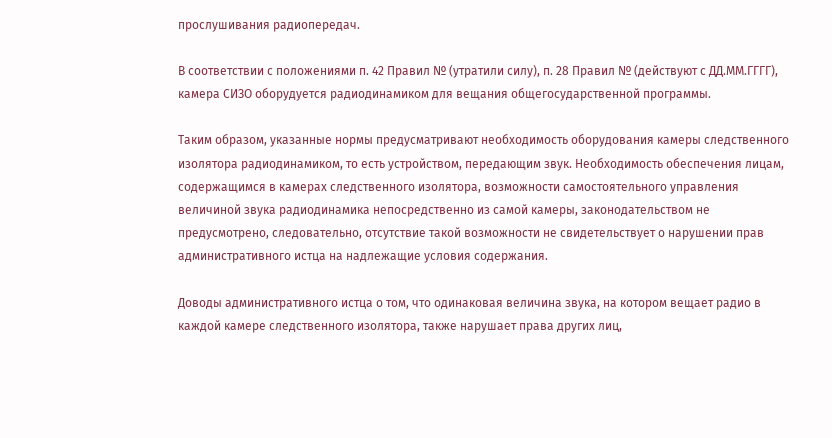прослушивания радиопередач.

В соответствии с положениями п. 42 Правил № (утратили силу), п. 28 Правил № (действуют с ДД.ММ.ГГГГ), камера СИЗО оборудуется радиодинамиком для вещания общегосударственной программы.

Таким образом, указанные нормы предусматривают необходимость оборудования камеры следственного изолятора радиодинамиком, то есть устройством, передающим звук. Необходимость обеспечения лицам, содержащимся в камерах следственного изолятора, возможности самостоятельного управления величиной звука радиодинамика непосредственно из самой камеры, законодательством не предусмотрено, следовательно, отсутствие такой возможности не свидетельствует о нарушении прав административного истца на надлежащие условия содержания.

Доводы административного истца о том, что одинаковая величина звука, на котором вещает радио в каждой камере следственного изолятора, также нарушает права других лиц,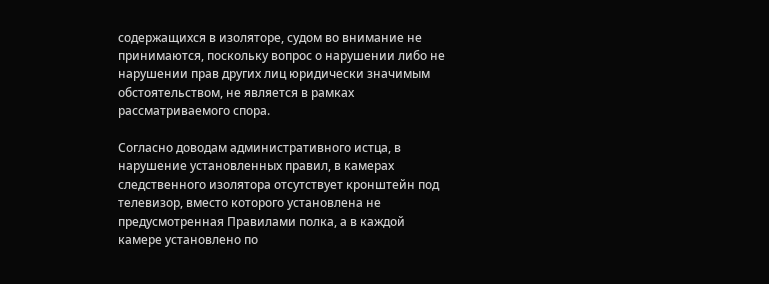содержащихся в изоляторе, судом во внимание не принимаются, поскольку вопрос о нарушении либо не нарушении прав других лиц юридически значимым обстоятельством, не является в рамках рассматриваемого спора.

Согласно доводам административного истца, в нарушение установленных правил, в камерах следственного изолятора отсутствует кронштейн под телевизор, вместо которого установлена не предусмотренная Правилами полка, а в каждой камере установлено по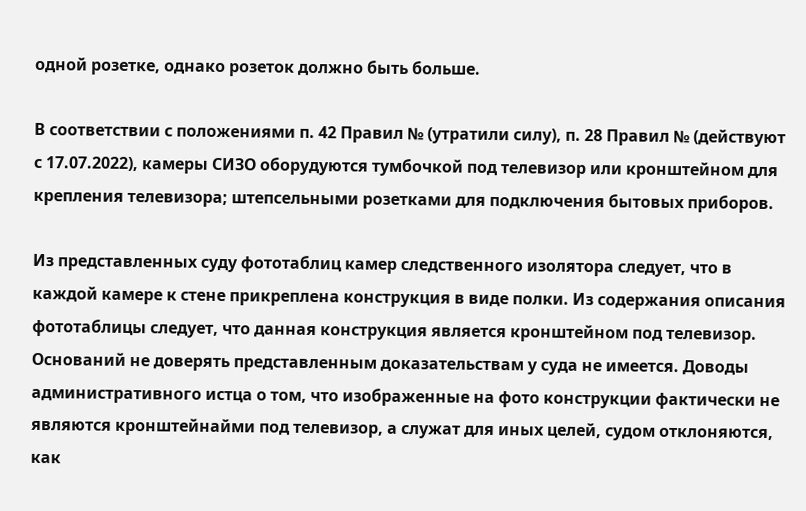одной розетке, однако розеток должно быть больше.

В соответствии с положениями п. 42 Правил № (утратили силу), п. 28 Правил № (действуют с 17.07.2022), камеры СИЗО оборудуются тумбочкой под телевизор или кронштейном для крепления телевизора; штепсельными розетками для подключения бытовых приборов.

Из представленных суду фототаблиц камер следственного изолятора следует, что в каждой камере к стене прикреплена конструкция в виде полки. Из содержания описания фототаблицы следует, что данная конструкция является кронштейном под телевизор. Оснований не доверять представленным доказательствам у суда не имеется. Доводы административного истца о том, что изображенные на фото конструкции фактически не являются кронштейнайми под телевизор, а служат для иных целей, судом отклоняются, как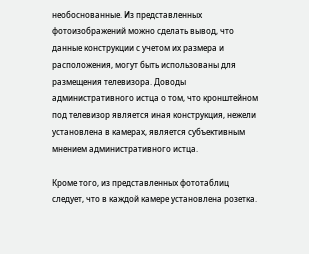необоснованные. Из представленных фотоизображений можно сделать вывод, что данные конструкции с учетом их размера и расположения, могут быть использованы для размещения телевизора. Доводы административного истца о том, что кронштейном под телевизор является иная конструкция, нежели установлена в камерах, является субъективным мнением административного истца.

Кроме того, из представленных фототаблиц следует, что в каждой камере установлена розетка.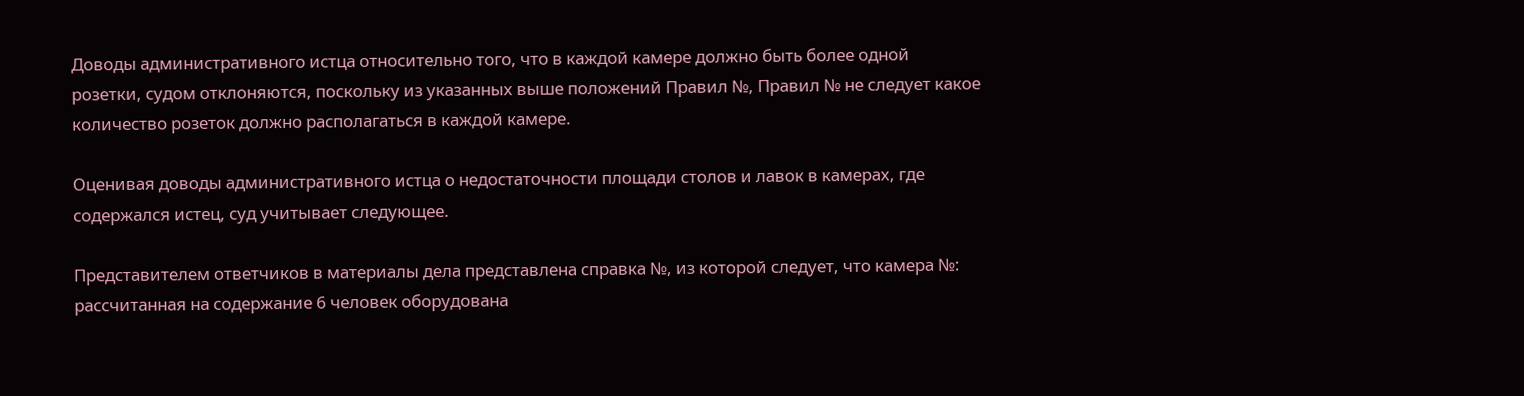Доводы административного истца относительно того, что в каждой камере должно быть более одной розетки, судом отклоняются, поскольку из указанных выше положений Правил №, Правил № не следует какое количество розеток должно располагаться в каждой камере.

Оценивая доводы административного истца о недостаточности площади столов и лавок в камерах, где содержался истец, суд учитывает следующее.

Представителем ответчиков в материалы дела представлена справка №, из которой следует, что камера №: рассчитанная на содержание 6 человек оборудована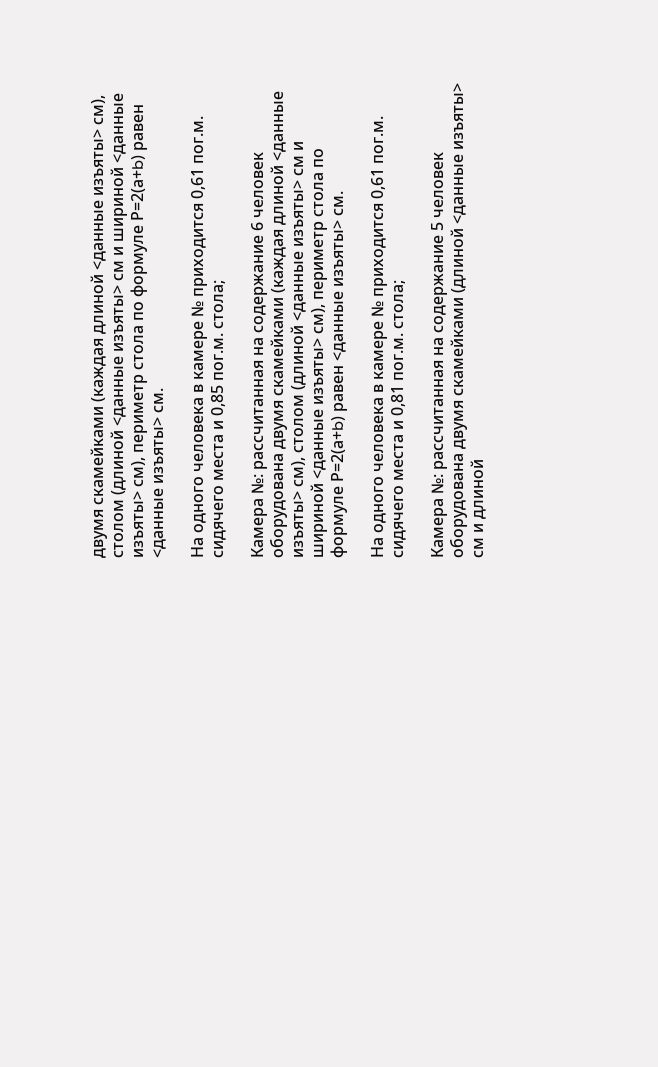двумя скамейками (каждая длиной <данные изъяты> см), столом (длиной <данные изъяты> см и шириной <данные изъяты> см), периметр стола по формуле Р=2(а+b) равен <данные изъяты> см.

На одного человека в камере № приходится 0,61 пог.м. сидячего места и 0,85 пог.м. стола;

Камера №: рассчитанная на содержание 6 человек оборудована двумя скамейками (каждая длиной <данные изъяты> см), столом (длиной <данные изъяты> см и шириной <данные изъяты> см), периметр стола по формуле Р=2(а+b) равен <данные изъяты> см.

На одного человека в камере № приходится 0,61 пог.м. сидячего места и 0,81 пог.м. стола;

Камера №: рассчитанная на содержание 5 человек оборудована двумя скамейками (длиной <данные изъяты> см и длиной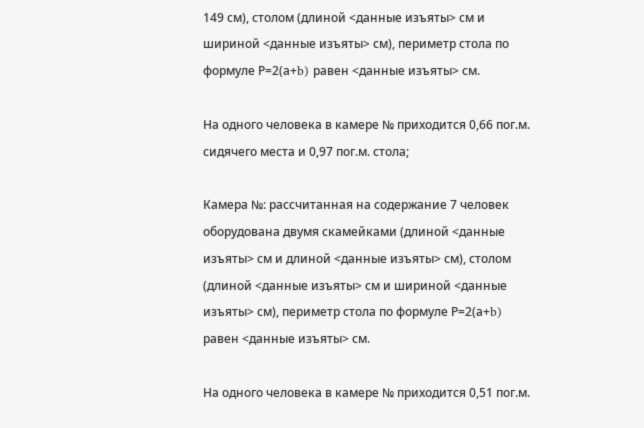149 см), столом (длиной <данные изъяты> см и шириной <данные изъяты> см), периметр стола по формуле Р=2(а+b) равен <данные изъяты> см.

На одного человека в камере № приходится 0,66 пог.м. сидячего места и 0,97 пог.м. стола;

Камера №: рассчитанная на содержание 7 человек оборудована двумя скамейками (длиной <данные изъяты> см и длиной <данные изъяты> см), столом (длиной <данные изъяты> см и шириной <данные изъяты> см), периметр стола по формуле Р=2(а+b) равен <данные изъяты> см.

На одного человека в камере № приходится 0,51 пог.м.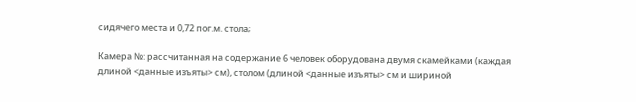сидячего места и 0,72 пог.м. стола;

Камера №: рассчитанная на содержание 6 человек оборудована двумя скамейками (каждая длиной <данные изъяты> см), столом (длиной <данные изъяты> см и шириной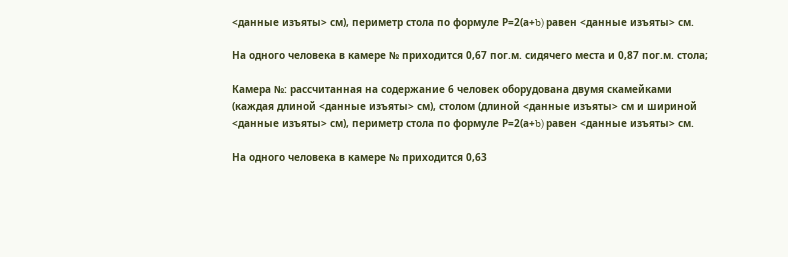<данные изъяты> см), периметр стола по формуле Р=2(а+b) равен <данные изъяты> см.

На одного человека в камере № приходится 0,67 пог.м. сидячего места и 0,87 пог.м. стола;

Камера №: рассчитанная на содержание 6 человек оборудована двумя скамейками (каждая длиной <данные изъяты> см), столом (длиной <данные изъяты> см и шириной <данные изъяты> см), периметр стола по формуле Р=2(а+b) равен <данные изъяты> см.

На одного человека в камере № приходится 0,63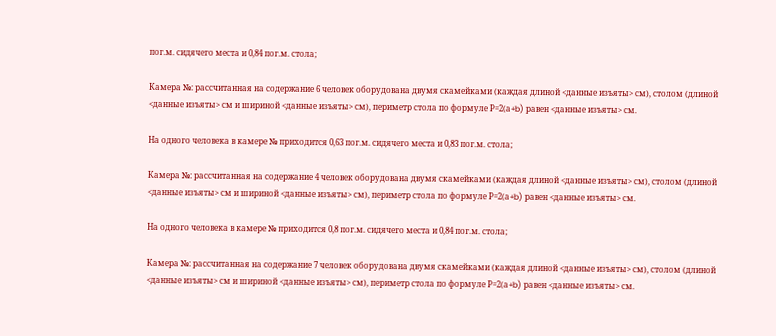пог.м. сидячего места и 0,84 пог.м. стола;

Камера №: рассчитанная на содержание 6 человек оборудована двумя скамейками (каждая длиной <данные изъяты> см), столом (длиной <данные изъяты> см и шириной <данные изъяты> см), периметр стола по формуле Р=2(а+b) равен <данные изъяты> см.

На одного человека в камере № приходится 0,63 пог.м. сидячего места и 0,83 пог.м. стола;

Камера №: рассчитанная на содержание 4 человек оборудована двумя скамейками (каждая длиной <данные изъяты> см), столом (длиной <данные изъяты> см и шириной <данные изъяты> см), периметр стола по формуле Р=2(а+b) равен <данные изъяты> см.

На одного человека в камере № приходится 0,8 пог.м. сидячего места и 0,84 пог.м. стола;

Камера №: рассчитанная на содержание 7 человек оборудована двумя скамейками (каждая длиной <данные изъяты> см), столом (длиной <данные изъяты> см и шириной <данные изъяты> см), периметр стола по формуле Р=2(а+b) равен <данные изъяты> см.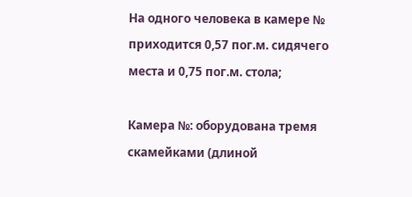На одного человека в камере № приходится 0,57 пог.м. сидячего места и 0,75 пог.м. стола;

Камера №: оборудована тремя скамейками (длиной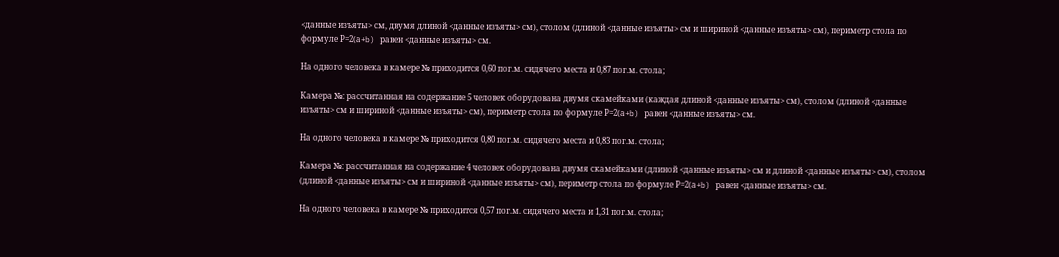<данные изъяты> см, двумя длиной <данные изъяты> см), столом (длиной <данные изъяты> см и шириной <данные изъяты> см), периметр стола по формуле Р=2(а+b) равен <данные изъяты> см.

На одного человека в камере № приходится 0,60 пог.м. сидячего места и 0,87 пог.м. стола;

Камера №: рассчитанная на содержание 5 человек оборудована двумя скамейками (каждая длиной <данные изъяты> см), столом (длиной <данные изъяты> см и шириной <данные изъяты> см), периметр стола по формуле Р=2(а+b) равен <данные изъяты> см.

На одного человека в камере № приходится 0,80 пог.м. сидячего места и 0,83 пог.м. стола;

Камера №: рассчитанная на содержание 4 человек оборудована двумя скамейками (длиной <данные изъяты> см и длиной <данные изъяты> см), столом (длиной <данные изъяты> см и шириной <данные изъяты> см), периметр стола по формуле Р=2(а+b) равен <данные изъяты> см.

На одного человека в камере № приходится 0,57 пог.м. сидячего места и 1,31 пог.м. стола;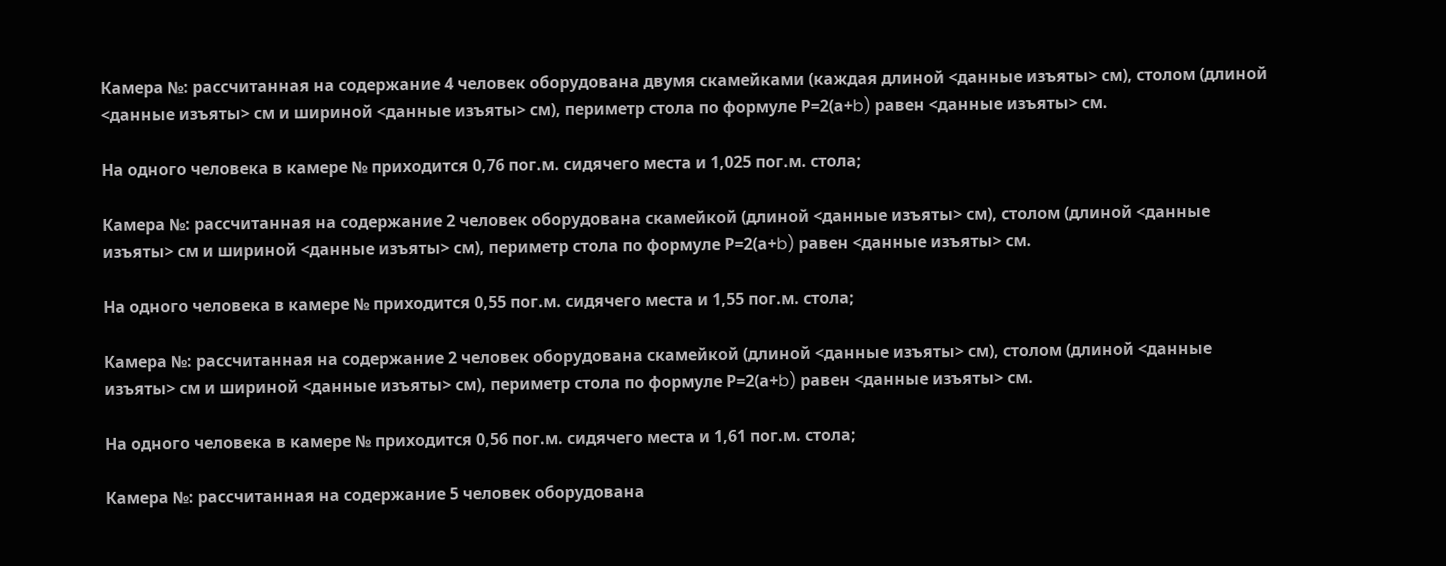Камера №: рассчитанная на содержание 4 человек оборудована двумя скамейками (каждая длиной <данные изъяты> см), столом (длиной <данные изъяты> см и шириной <данные изъяты> см), периметр стола по формуле Р=2(а+b) равен <данные изъяты> см.

На одного человека в камере № приходится 0,76 пог.м. сидячего места и 1,025 пог.м. стола;

Камера №: рассчитанная на содержание 2 человек оборудована скамейкой (длиной <данные изъяты> см), столом (длиной <данные изъяты> см и шириной <данные изъяты> см), периметр стола по формуле Р=2(а+b) равен <данные изъяты> см.

На одного человека в камере № приходится 0,55 пог.м. сидячего места и 1,55 пог.м. стола;

Камера №: рассчитанная на содержание 2 человек оборудована скамейкой (длиной <данные изъяты> см), столом (длиной <данные изъяты> см и шириной <данные изъяты> см), периметр стола по формуле Р=2(а+b) равен <данные изъяты> см.

На одного человека в камере № приходится 0,56 пог.м. сидячего места и 1,61 пог.м. стола;

Камера №: рассчитанная на содержание 5 человек оборудована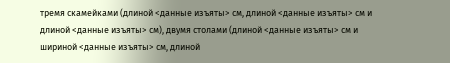тремя скамейками (длиной <данные изъяты> см, длиной <данные изъяты> см и длиной <данные изъяты> см), двумя столами (длиной <данные изъяты> см и шириной <данные изъяты> см, длиной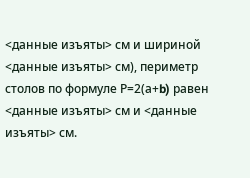<данные изъяты> см и шириной <данные изъяты> см), периметр столов по формуле Р=2(а+b) равен <данные изъяты> см и <данные изъяты> см.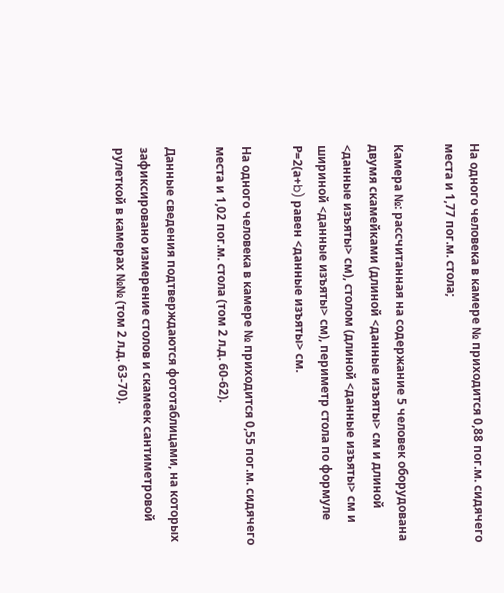На одного человека в камере № приходится 0,88 пог.м. сидячего места и 1,77 пог.м. стола;

Камера №: рассчитанная на содержание 5 человек оборудована двумя скамейками (длиной <данные изъяты> см и длиной <данные изъяты> см), столом (длиной <данные изъяты> см и шириной <данные изъяты> см), периметр стола по формуле Р=2(а+b) равен <данные изъяты> см.

На одного человека в камере № приходится 0,55 пог.м. сидячего места и 1,02 пог.м. стола (том 2 л.д. 60-62).

Данные сведения подтверждаются фототаблицами, на которых зафиксировано измерение столов и скамеек сантиметровой рулеткой в камерах №№ (том 2 л.д. 63-70).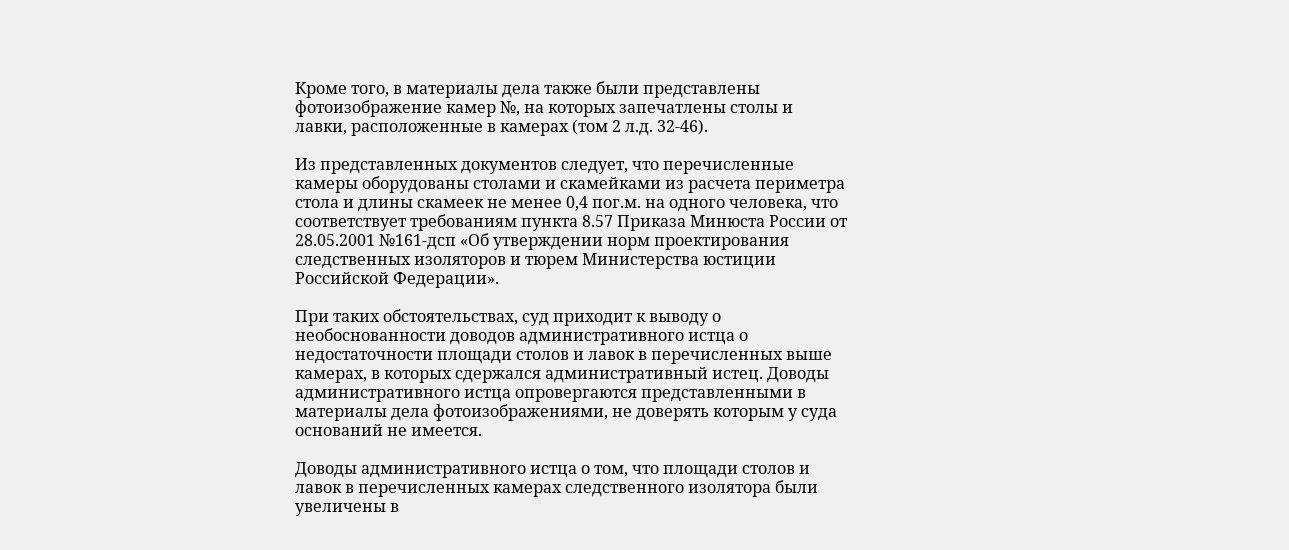Кроме того, в материалы дела также были представлены фотоизображение камер №, на которых запечатлены столы и лавки, расположенные в камерах (том 2 л.д. 32-46).

Из представленных документов следует, что перечисленные камеры оборудованы столами и скамейками из расчета периметра стола и длины скамеек не менее 0,4 пог.м. на одного человека, что соответствует требованиям пункта 8.57 Приказа Минюста России от 28.05.2001 №161-дсп «Об утверждении норм проектирования следственных изоляторов и тюрем Министерства юстиции Российской Федерации».

При таких обстоятельствах, суд приходит к выводу о необоснованности доводов административного истца о недостаточности площади столов и лавок в перечисленных выше камерах, в которых сдержался административный истец. Доводы административного истца опровергаются представленными в материалы дела фотоизображениями, не доверять которым у суда оснований не имеется.

Доводы административного истца о том, что площади столов и лавок в перечисленных камерах следственного изолятора были увеличены в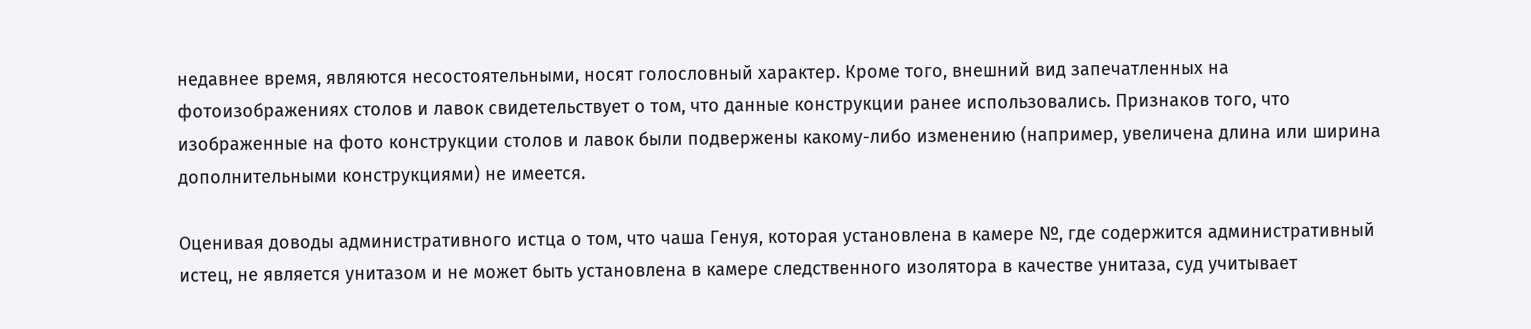недавнее время, являются несостоятельными, носят голословный характер. Кроме того, внешний вид запечатленных на фотоизображениях столов и лавок свидетельствует о том, что данные конструкции ранее использовались. Признаков того, что изображенные на фото конструкции столов и лавок были подвержены какому-либо изменению (например, увеличена длина или ширина дополнительными конструкциями) не имеется.

Оценивая доводы административного истца о том, что чаша Генуя, которая установлена в камере №, где содержится административный истец, не является унитазом и не может быть установлена в камере следственного изолятора в качестве унитаза, суд учитывает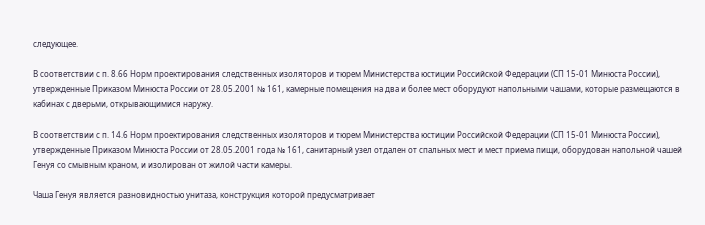следующее.

В соответствии с п. 8.66 Норм проектирования следственных изоляторов и тюрем Министерства юстиции Российской Федерации (СП 15-01 Минюста России), утвержденные Приказом Минюста России от 28.05.2001 № 161, камерные помещения на два и более мест оборудуют напольными чашами, которые размещаются в кабинах с дверьми, открывающимися наружу.

В соответствии с п. 14.6 Норм проектирования следственных изоляторов и тюрем Министерства юстиции Российской Федерации (СП 15-01 Минюста России), утвержденные Приказом Минюста России от 28.05.2001 года № 161, санитарный узел отдален от спальных мест и мест приема пищи, оборудован напольной чашей Генуя со смывным краном, и изолирован от жилой части камеры.

Чаша Генуя является разновидностью унитаза, конструкция которой предусматривает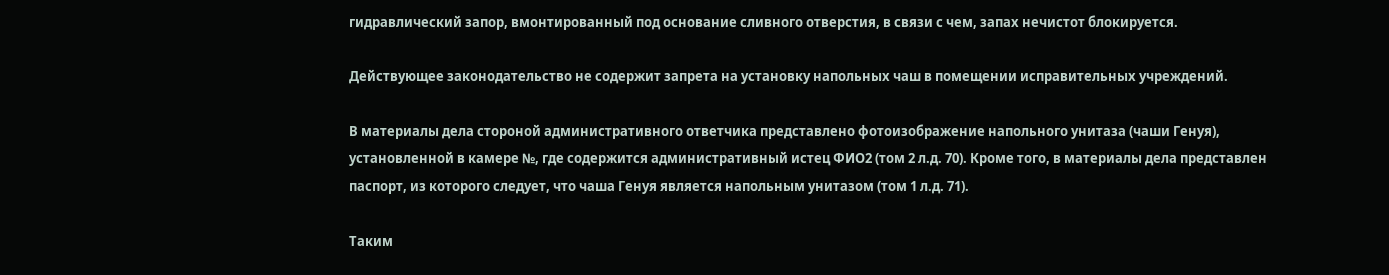гидравлический запор, вмонтированный под основание сливного отверстия, в связи с чем, запах нечистот блокируется.

Действующее законодательство не содержит запрета на установку напольных чаш в помещении исправительных учреждений.

В материалы дела стороной административного ответчика представлено фотоизображение напольного унитаза (чаши Генуя), установленной в камере №, где содержится административный истец ФИО2 (том 2 л.д. 70). Кроме того, в материалы дела представлен паспорт, из которого следует, что чаша Генуя является напольным унитазом (том 1 л.д. 71).

Таким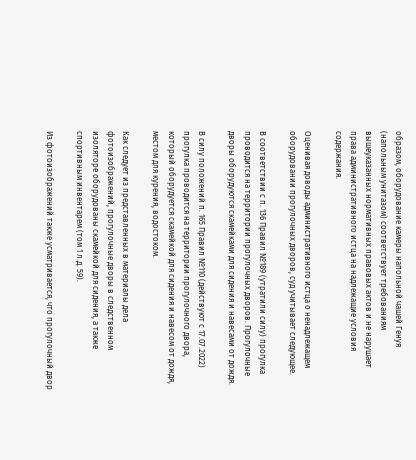образом, оборудование камеры напольной чашей Генуя (напольным унитазом) соответствует требованиям вышеуказанных нормативных правовых актов и не нарушает права административного истца на надлежащие условия содержания.

Оценивая доводы административного истца о ненадлежащем оборудовании прогулочных дворов, суд учитывает следующее.

В соответствии с п. 136 Правил №189 (утратили силу) прогулка проводится на территории прогулочных дворов. Прогулочные дворы оборудуются скамейками для сидения и навесами от дождя.

В силу положений п. 165 Правил №110 (действуют с 17.07.2022) прогулка проводится на территории прогулочного двора, который оборудуется скамейкой для сидения и навесом от дождя, местом для курения, водостоком.

Как следует из представленных в материалы дела фотоизображений, прогулочные дворы в следственном изоляторе оборудованы скамейкой для сидения, а также спортивным инвентарем (том 1 л.д. 59).

Из фотоизображений также усматривается, что прогулочный двор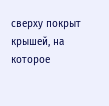сверху покрыт крышей, на которое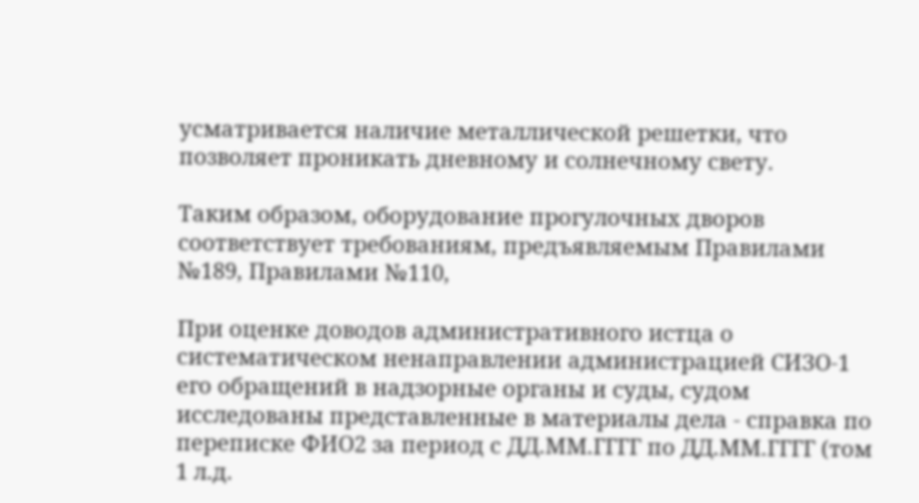усматривается наличие металлической решетки, что позволяет проникать дневному и солнечному свету.

Таким образом, оборудование прогулочных дворов соответствует требованиям, предъявляемым Правилами №189, Правилами №110,

При оценке доводов административного истца о систематическом ненаправлении администрацией СИЗО-1 его обращений в надзорные органы и суды, судом исследованы представленные в материалы дела - справка по переписке ФИО2 за период с ДД.ММ.ГГГГ по ДД.ММ.ГГГГ (том 1 л.д.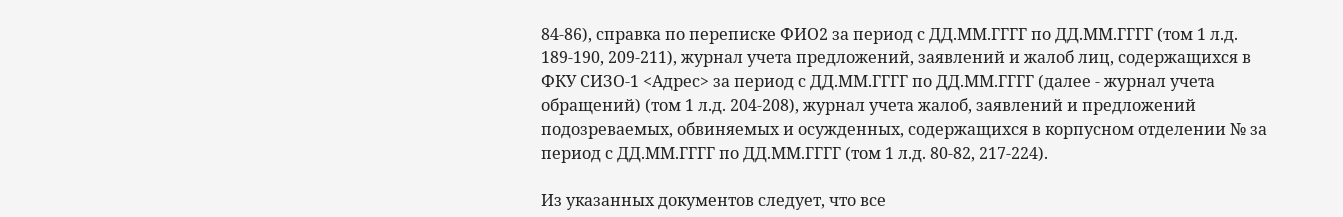84-86), справка по переписке ФИО2 за период с ДД.ММ.ГГГГ по ДД.ММ.ГГГГ (том 1 л.д. 189-190, 209-211), журнал учета предложений, заявлений и жалоб лиц, содержащихся в ФКУ СИЗО-1 <Адрес> за период с ДД.ММ.ГГГГ по ДД.ММ.ГГГГ (далее - журнал учета обращений) (том 1 л.д. 204-208), журнал учета жалоб, заявлений и предложений подозреваемых, обвиняемых и осужденных, содержащихся в корпусном отделении № за период с ДД.ММ.ГГГГ по ДД.ММ.ГГГГ (том 1 л.д. 80-82, 217-224).

Из указанных документов следует, что все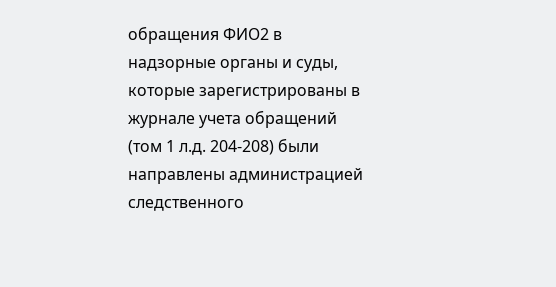обращения ФИО2 в надзорные органы и суды, которые зарегистрированы в журнале учета обращений (том 1 л.д. 204-208) были направлены администрацией следственного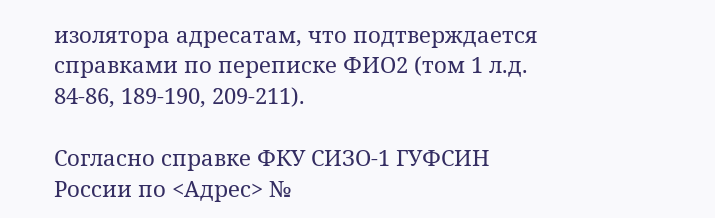изолятора адресатам, что подтверждается справками по переписке ФИО2 (том 1 л.д. 84-86, 189-190, 209-211).

Согласно справке ФКУ СИЗО-1 ГУФСИН России по <Адрес> №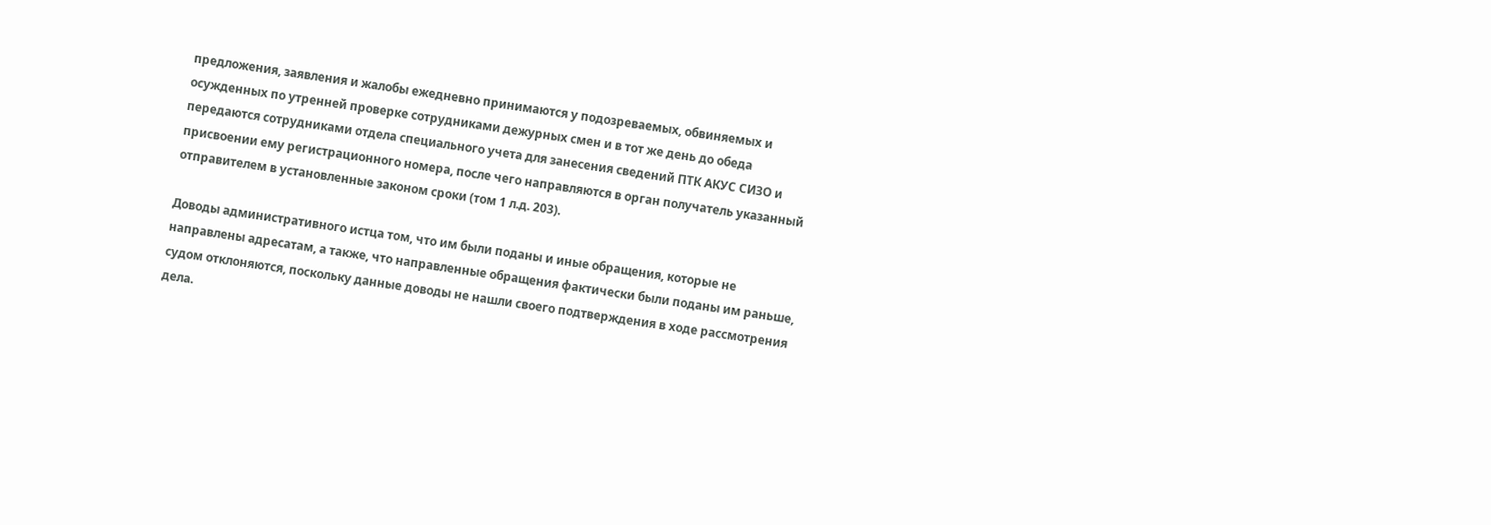предложения, заявления и жалобы ежедневно принимаются у подозреваемых, обвиняемых и осужденных по утренней проверке сотрудниками дежурных смен и в тот же день до обеда передаются сотрудниками отдела специального учета для занесения сведений ПТК АКУС СИЗО и присвоении ему регистрационного номера, после чего направляются в орган получатель указанный отправителем в установленные законом сроки (том 1 л.д. 203).

Доводы административного истца том, что им были поданы и иные обращения, которые не направлены адресатам, а также, что направленные обращения фактически были поданы им раньше, судом отклоняются, поскольку данные доводы не нашли своего подтверждения в ходе рассмотрения дела.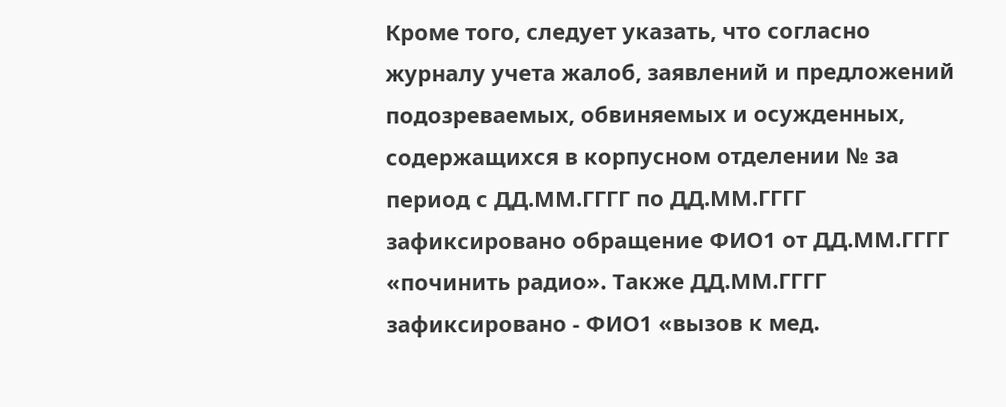Кроме того, следует указать, что согласно журналу учета жалоб, заявлений и предложений подозреваемых, обвиняемых и осужденных, содержащихся в корпусном отделении № за период с ДД.ММ.ГГГГ по ДД.ММ.ГГГГ зафиксировано обращение ФИО1 от ДД.ММ.ГГГГ «починить радио». Также ДД.ММ.ГГГГ зафиксировано - ФИО1 «вызов к мед.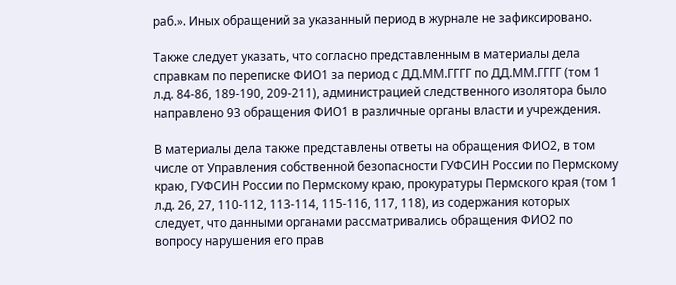раб.». Иных обращений за указанный период в журнале не зафиксировано.

Также следует указать, что согласно представленным в материалы дела справкам по переписке ФИО1 за период с ДД.ММ.ГГГГ по ДД.ММ.ГГГГ (том 1 л.д. 84-86, 189-190, 209-211), администрацией следственного изолятора было направлено 93 обращения ФИО1 в различные органы власти и учреждения.

В материалы дела также представлены ответы на обращения ФИО2, в том числе от Управления собственной безопасности ГУФСИН России по Пермскому краю, ГУФСИН России по Пермскому краю, прокуратуры Пермского края (том 1 л.д. 26, 27, 110-112, 113-114, 115-116, 117, 118), из содержания которых следует, что данными органами рассматривались обращения ФИО2 по вопросу нарушения его прав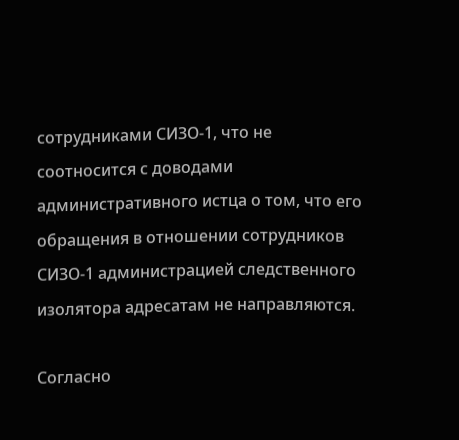сотрудниками СИЗО-1, что не соотносится с доводами административного истца о том, что его обращения в отношении сотрудников СИЗО-1 администрацией следственного изолятора адресатам не направляются.

Согласно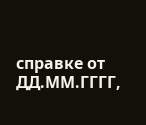справке от ДД.ММ.ГГГГ,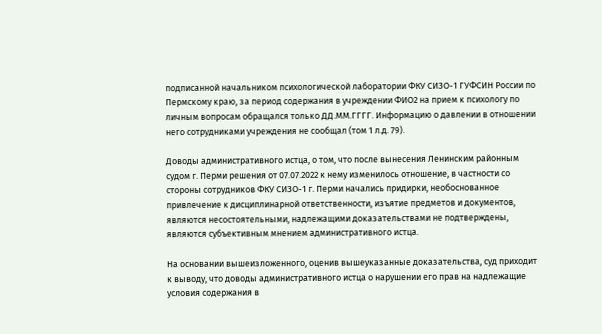подписанной начальником психологической лаборатории ФКУ СИЗО-1 ГУФСИН России по Пермскому краю, за период содержания в учреждении ФИО2 на прием к психологу по личным вопросам обращался только ДД.ММ.ГГГГ. Информацию о давлении в отношении него сотрудниками учреждения не сообщал (том 1 л.д. 79).

Доводы административного истца, о том, что после вынесения Ленинским районным судом г. Перми решения от 07.07.2022 к нему изменилось отношение, в частности со стороны сотрудников ФКУ СИЗО-1 г. Перми начались придирки, необоснованное привлечение к дисциплинарной ответственности, изъятие предметов и документов, являются несостоятельными, надлежащими доказательствами не подтверждены, являются субъективным мнением административного истца.

На основании вышеизложенного, оценив вышеуказанные доказательства, суд приходит к выводу, что доводы административного истца о нарушении его прав на надлежащие условия содержания в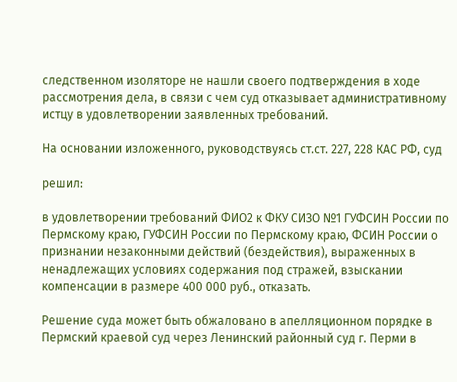следственном изоляторе не нашли своего подтверждения в ходе рассмотрения дела, в связи с чем суд отказывает административному истцу в удовлетворении заявленных требований.

На основании изложенного, руководствуясь ст.ст. 227, 228 КАС РФ, суд

решил:

в удовлетворении требований ФИО2 к ФКУ СИЗО №1 ГУФСИН России по Пермскому краю, ГУФСИН России по Пермскому краю, ФСИН России о признании незаконными действий (бездействия), выраженных в ненадлежащих условиях содержания под стражей, взыскании компенсации в размере 400 000 руб., отказать.

Решение суда может быть обжаловано в апелляционном порядке в Пермский краевой суд через Ленинский районный суд г. Перми в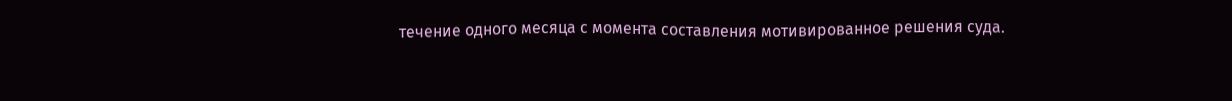течение одного месяца с момента составления мотивированное решения суда.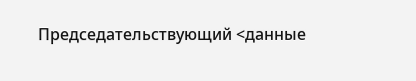Председательствующий <данные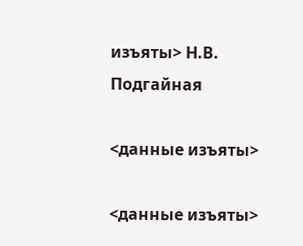изъяты> Н.В. Подгайная

<данные изъяты>

<данные изъяты>